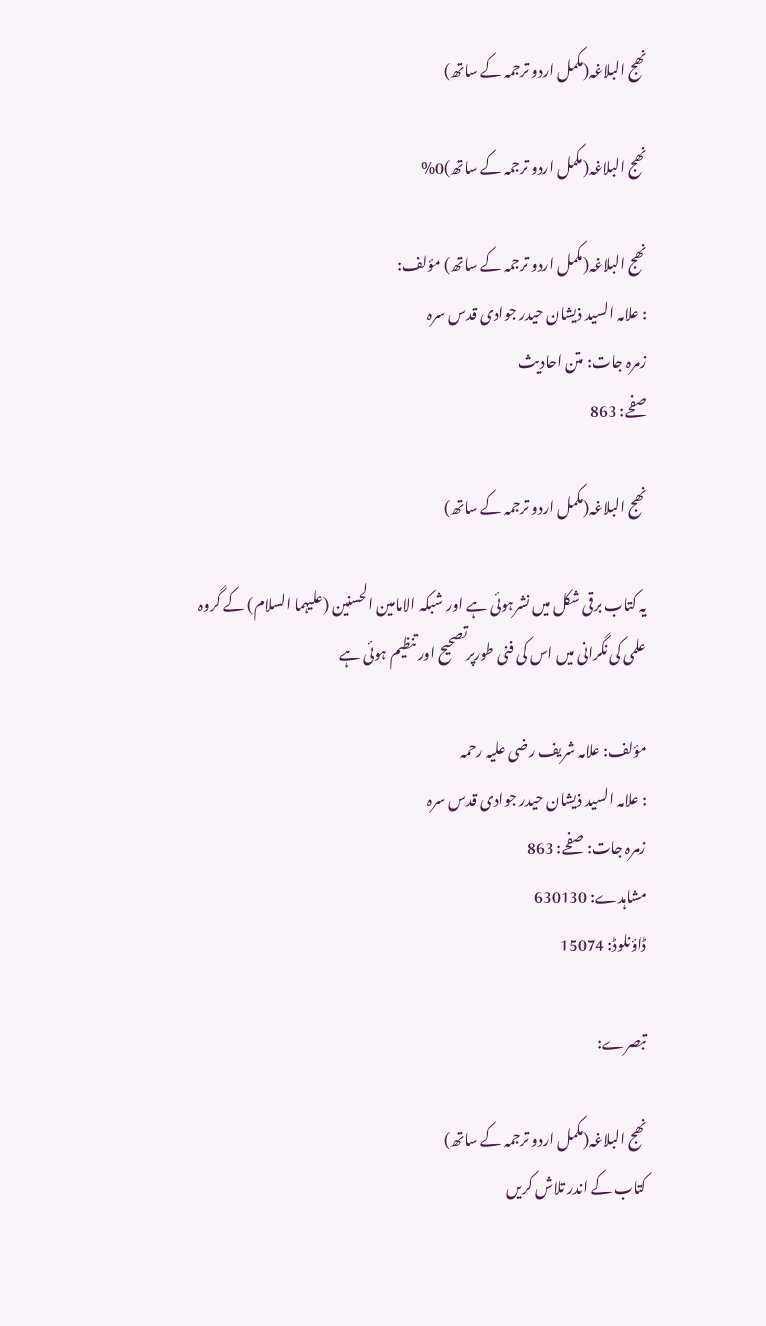نھج البلاغہ(مکمل اردو ترجمہ کے ساتھ)

نھج البلاغہ(مکمل اردو ترجمہ کے ساتھ)0%

نھج البلاغہ(مکمل اردو ترجمہ کے ساتھ) مؤلف:
: علامہ السید ذیشان حیدر جوادی قدس سرہ
زمرہ جات: متن احادیث
صفحے: 863

نھج البلاغہ(مکمل اردو ترجمہ کے ساتھ)

یہ کتاب برقی شکل میں نشرہوئی ہے اور شبکہ الامامین الحسنین (علیہما السلام) کے گروہ علمی کی نگرانی میں اس کی فنی طورپرتصحیح اور تنظیم ہوئی ہے

مؤلف: علامہ شریف رضی علیہ رحمہ
: علامہ السید ذیشان حیدر جوادی قدس سرہ
زمرہ جات: صفحے: 863
مشاہدے: 630130
ڈاؤنلوڈ: 15074

تبصرے:

نھج البلاغہ(مکمل اردو ترجمہ کے ساتھ)
کتاب کے اندر تلاش کریں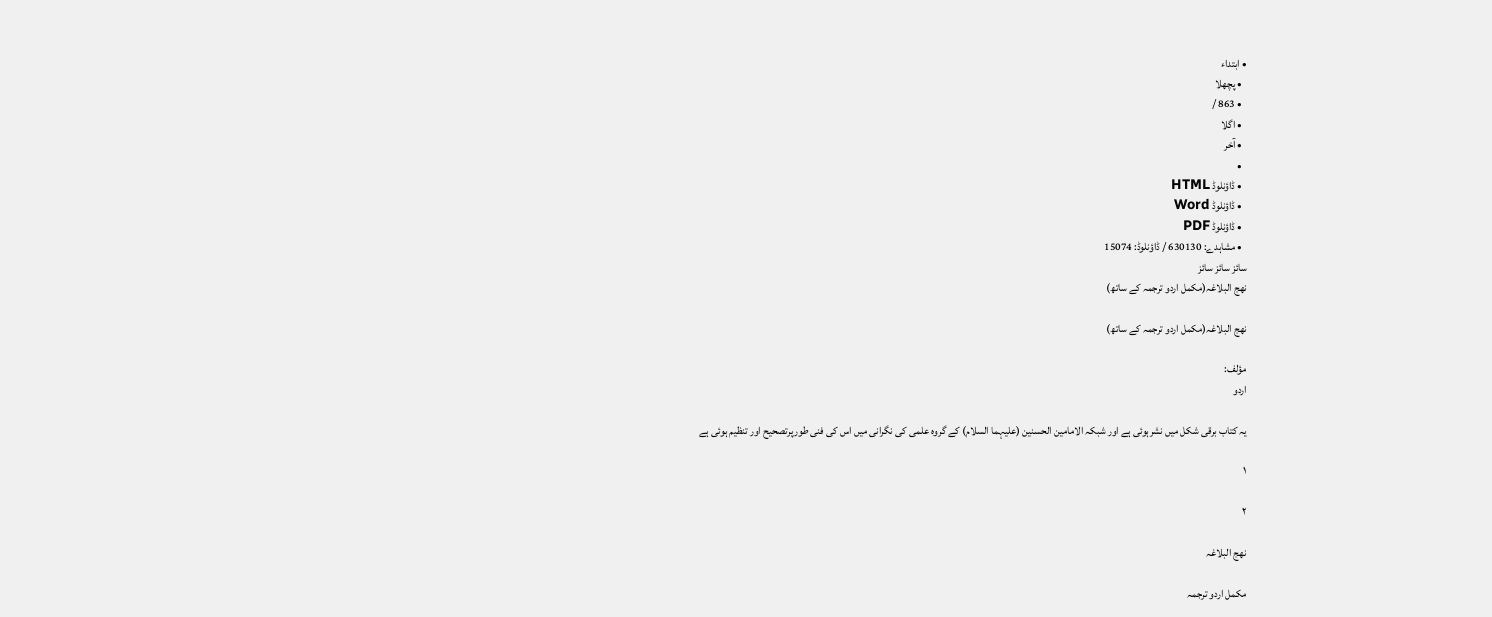• ابتداء
  • پچھلا
  • 863 /
  • اگلا
  • آخر
  •
  • ڈاؤنلوڈ HTML
  • ڈاؤنلوڈ Word
  • ڈاؤنلوڈ PDF
  • مشاہدے: 630130 / ڈاؤنلوڈ: 15074
سائز سائز سائز
نھج البلاغہ(مکمل اردو ترجمہ کے ساتھ)

نھج البلاغہ(مکمل اردو ترجمہ کے ساتھ)

مؤلف:
اردو

یہ کتاب برقی شکل میں نشرہوئی ہے اور شبکہ الامامین الحسنین (علیہما السلام) کے گروہ علمی کی نگرانی میں اس کی فنی طورپرتصحیح اور تنظیم ہوئی ہے

۱

۲

نھج البلاغہ

مکمل اردو ترجمہ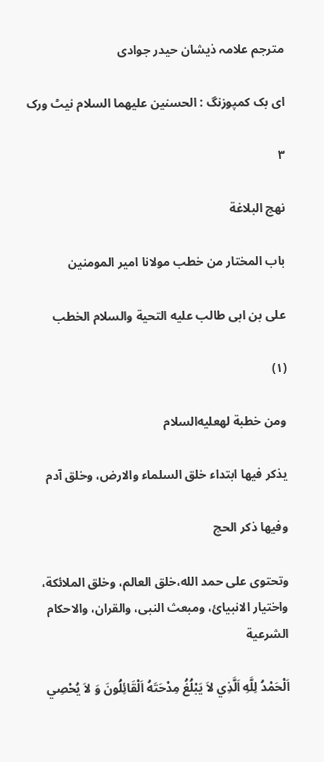مترجم علامہ ذیشان حیدر جوادی

ای بک کمپوزنگ : الحسنین علیھما السلام نیٹ ورک

۳

نهج البلاغة

باب المختار من خطب مولانا امیر المومنین

علی بن ابی طالب علیه التحیة والسلام الخطب

(١)

ومن خطبة لهعليه‌السلام

یذکر فیها ابتداء خلق السلماء والارض، وخلق آدم

وفیها ذکر الحج

وتحتوی علی حمد الله،خلق العالم، وخلق الملائکة، واختیار الانبیائ، ومبعث النبی، والقران، والاحکام الشرعیة

اَلْحَمْدُ لِلَّهِ اَلَّذِي لاَ يَبْلُغُ مِدْحَتَهُ اَلْقَائِلُونَ وَ لاَ يُحْصِي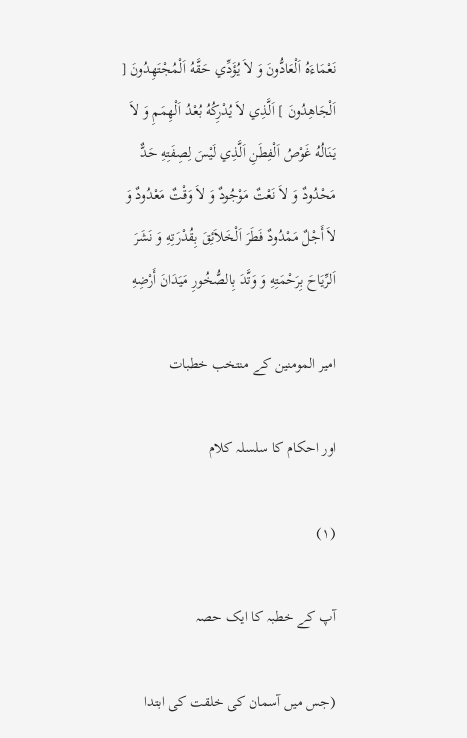نَعْمَاءَهُ اَلْعَادُّونَ وَ لاَ يُؤَدِّي حَقَّهُ اَلْمُجْتَهِدُونَ [ اَلْجَاهِدُونَ ] اَلَّذِي لاَ يُدْرِكُهُ بُعْدُ اَلْهِمَمِ وَ لاَ يَنَالُهُ غَوْصُ اَلْفِطَنِ اَلَّذِي لَيْسَ لِصِفَتِهِ حَدٌّ مَحْدُودٌ وَ لاَ نَعْتٌ مَوْجُودٌ وَ لاَ وَقْتٌ مَعْدُودٌ وَ لاَ أَجْلٌ مَمْدُودٌ فَطَرَ اَلْخَلاَئِقَ بِقُدْرَتِهِ وَ نَشَرَ اَلرِّيَاحَ بِرَحْمَتِهِ وَ وَتَّدَ بِالصُّخُورِ مَيَدَانَ أَرْضِهِ

امیر المومنین کے منتخب خطبات

اور احکام کا سلسلہ کلام

(۱)

آپ کے خطبہ کا ایک حصہ

(جس میں آسمان کی خلقت کی ابتدا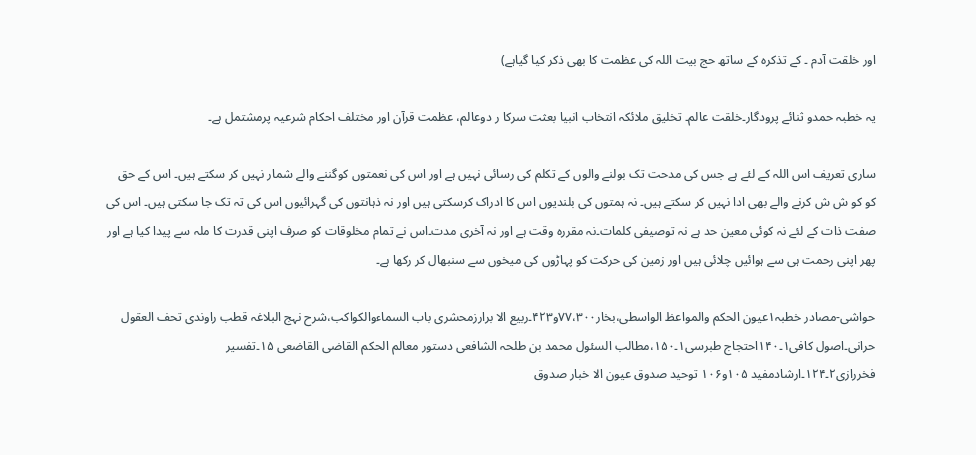اور خلقت آدم ۔ کے تذکرہ کے ساتھ حج بیت اللہ کی عظمت کا بھی ذکر کیا گیاہے)

یہ خطبہ حمدو ثنائے پرودگار۔خلقت عالم۔ تخلیق ملائکہ انتخاب انبیا بعثت سرکا ر دوعالم، عظمت قرآن اور مختلف احکام شرعیہ پرمشتمل ہے۔

ساری تعریف اس اللہ کے لئے ہے جس کی مدحت تک بولنے والوں کے تکلم کی رسائی نہیں ہے اور اس کی نعمتوں کوگننے والے شمار نہیں کر سکتے ہیں۔ اس کے حق کو کو ش ش کرنے والے بھی ادا نہیں کر سکتے ہیں۔ نہ ہمتوں کی بلندیوں اس کا ادراک کرسکتی ہیں اور نہ ذہانتوں کی گہرائیوں اس کی تہ تک جا سکتی ہیں۔ اس کی صفت ذات کے لئے نہ کوئی معین حد ہے نہ توصیفی کلمات۔نہ مقررہ وقت ہے اور نہ آخری مدت۔اس نے تمام مخلوقات کو صرف اپنی قدرت کا ملہ سے پیدا کیا ہے اور پھر اپنی رحمت ہی سے ہوائیں چلائی ہیں اور زمین کی حرکت کو پہاڑوں کی میخوں سے سنبھال کر رکھا ہے۔

حواشی-مصادر خطبہ۱عیون الحکم والمواعظ الواسطی،بخار۷۷،۳۰۰و۴۲۳۔ربیع الا برارزمحشری باب السماءوالکواکب،شرح نہج البلاغہ قطب راوندی تحف العقول حرانی۔اصول کافی۱۔۱۴۰احتجاج طبرسی۱۔۱۵۰،مطالب السئول محمد بن طلحہ الشافعی دستور معالم الحکم القاضی القاضعی ۱۵۔تفسیر فخررازی۲۔۱۲۴۔ارشادمفید ۱۰۵و۱۰۶ توحید صدوق عیون الا خبار صدوق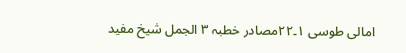امالی طوسی ۱۔۲۲مصادر خطبہ ۳ الجمل شیخ مفید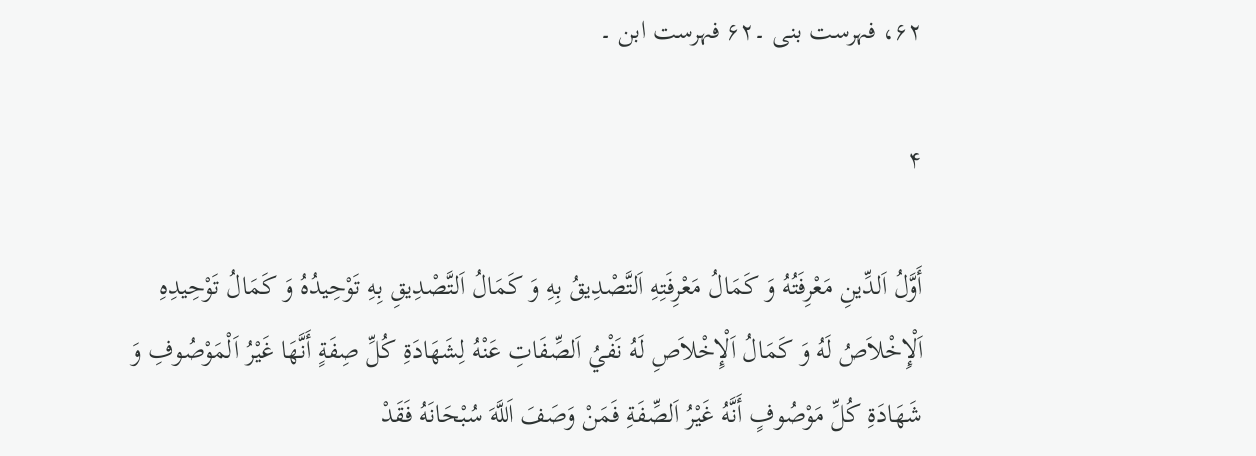۶۲، فہرست بنی ۔۶۲ فہرست ابن ۔

۴

أَوَّلُ اَلدِّينِ مَعْرِفَتُهُ وَ كَمَالُ مَعْرِفَتِهِ اَلتَّصْدِيقُ بِهِ وَ كَمَالُ اَلتَّصْدِيقِ بِهِ تَوْحِيدُهُ وَ كَمَالُ تَوْحِيدِهِ اَلْإِخْلاَصُ لَهُ وَ كَمَالُ اَلْإِخْلاَصِ لَهُ نَفْيُ اَلصِّفَاتِ عَنْهُ لِشَهَادَةِ كُلِّ صِفَةٍ أَنَّهَا غَيْرُ اَلْمَوْصُوفِ وَ شَهَادَةِ كُلِّ مَوْصُوفٍ أَنَّهُ غَيْرُ اَلصِّفَةِ فَمَنْ وَصَفَ اَللَّهَ سُبْحَانَهُ فَقَدْ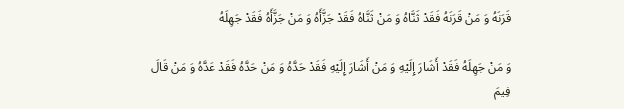قَرَنَهُ وَ مَنْ قَرَنَهُ فَقَدْ ثَنَّاهُ وَ مَنْ ثَنَّاهُ فَقَدْ جَزَّأَهُ وَ مَنْ جَزَّأَهُ فَقَدْ جَهِلَهُ

وَ مَنْ جَهِلَهُ فَقَدْ أَشَارَ إِلَيْهِ وَ مَنْ أَشَارَ إِلَيْهِ فَقَدْ حَدَّهُ وَ مَنْ حَدَّهُ فَقَدْ عَدَّهُ وَ مَنْ قَالَ فِيمَ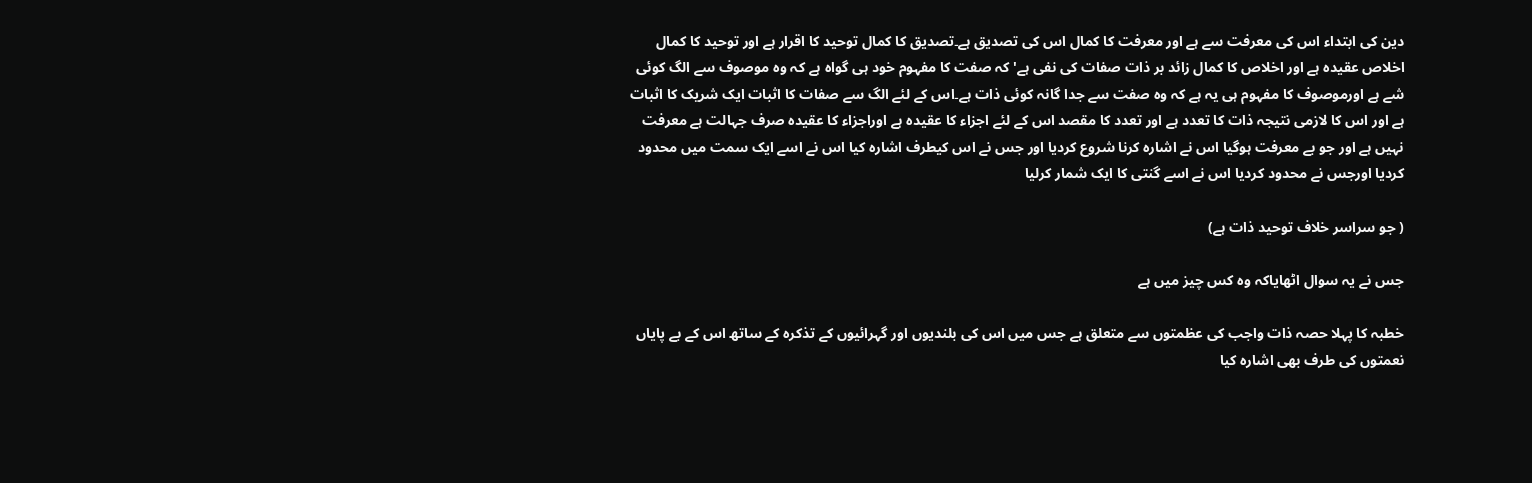دین کی ابتداء اس کی معرفت سے ہے اور معرفت کا کمال اس کی تصدیق ہے۔تصدیق کا کمال توحید کا اقرار ہے اور توحید کا کمال اخلاص عقیدہ ہے اور اخلاص کا کمال زائد بر ذات صفات کی نفی ہے' کہ صفت کا مفہوم خود ہی گواہ ہے کہ وہ موصوف سے الگ کوئی شے ہے اورموصوف کا مفہوم ہی یہ ہے کہ وہ صفت سے جدا گانہ کوئی ذات ہے۔اس کے لئے الگ سے صفات کا اثبات ایک شریک کا اثبات ہے اور اس کا لازمی نتیجہ ذات کا تعدد ہے اور تعدد کا مقصد اس کے لئے اجزاء کا عقیدہ ہے اوراجزاء کا عقیدہ صرف جہالت ہے معرفت نہیں ہے اور جو بے معرفت ہوگیا اس نے اشارہ کرنا شروع کردیا اور جس نے اس کیطرف اشارہ کیا اس نے اسے ایک سمت میں محدود کردیا اورجس نے محدود کردیا اس نے اسے گنتی کا ایک شمار کرلیا

( جو سراسر خلاف توحید ذات ہے)

جس نے یہ سوال اٹھایاکہ وہ کس چیز میں ہے

خطبہ کا پہلا حصہ ذات واجب کی عظمتوں سے متعلق ہے جس میں اس کی بلندیوں اور گہرائیوں کے تذکرہ کے ساتھ اس کے بے پایاں نعمتوں کی طرف بھی اشارہ کیا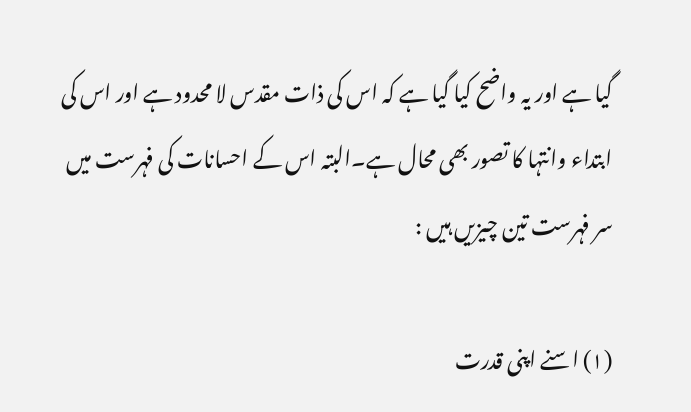گیا ہے اور یہ واضح کیا گیا ہے کہ اس کی ذات مقدس لا محدود ہے اور اس کی ابتداء وانتہا کا تصور بھی محال ہے۔البتہ اس کے احسانات کی فہرست میں سر فہرست تین چیزیں ہیں :

(۱) اسنے اپنی قدرت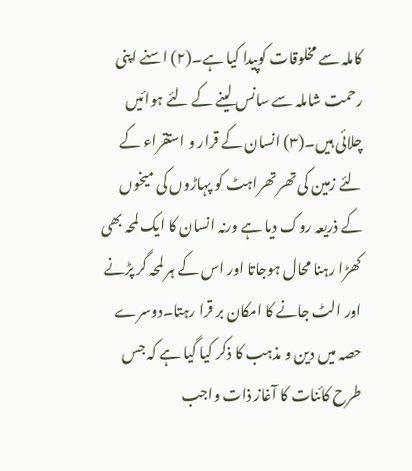کاملہ سے مخلوقات کوپیدا کیا ہے۔(۲) اسنے اپنی رحمت شاملہ سے سانس لینے کے لئے ہوائیں چلائی ہیں۔(۳) انسان کے قرار و استقراء کے لئے زمین کی تھر تھراہٹ کو پہاڑوں کی میخوں کے ذریعہ روک دیا ہے ورنہ انسان کا ایک لمحہ بھی کھڑا رہنا محال ہوجاتا اور اس کے ہر لمحہ گر پڑنے اور الٹ جانے کا امکان بر قرا رہتا۔دوسرے حصہ میں دین و مذہب کا ذکر کیا گیا ہے کہ جس طرح کائنات کا آغاز ذات واجب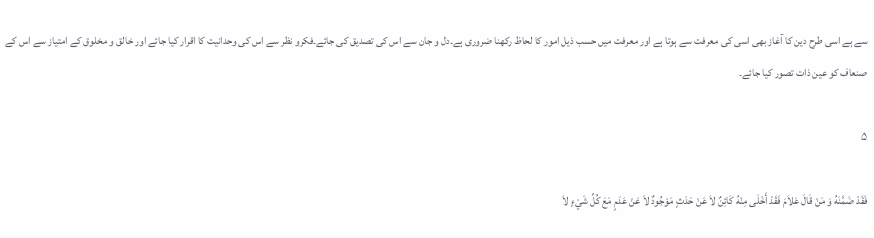سے ہے اسی طرح دین کا آغاز بھی اسی کی معرفت سے ہوتا ہے اور معرفت میں حسب ذیل امور کا لحاظ رکھنا ضروری ہے۔دل و جان سے اس کی تصدیق کی جائے۔فکرو نظر سے اس کی وحدانیت کا اقرار کیا جائے اور خالق و مخلوق کے امتیاز سے اس کے صنعاف کو عین ذات تصور کیا جائے۔

۵

فَقَدْ ضَمَّنَهُ وَ مَنْ قَالَ عَلاَمَ فَقَدْ أَخْلَى مِنْهُ كَائِنٌ لاَ عَنْ حَدَثٍ مَوْجُودٌ لاَ عَنْ عَدَمٍ مَعَ كُلِّ شَيْءٍ لاَ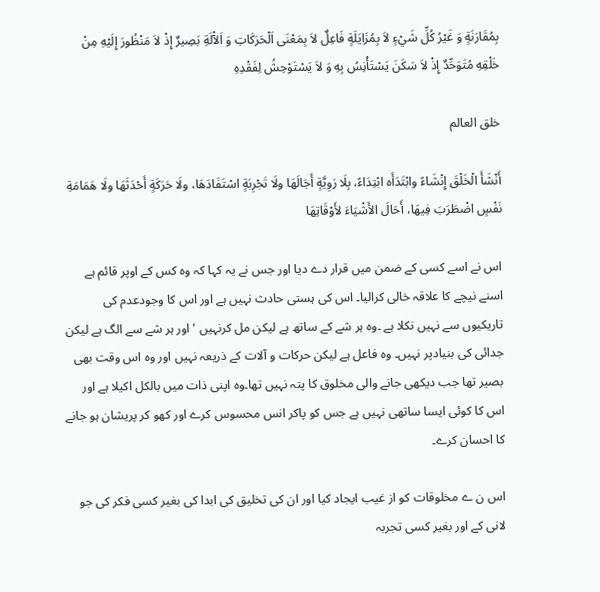بِمُقَارَنَةٍ وَ غَيْرُ كُلِّ شَيْءٍ لاَ بِمُزَايَلَةٍ فَاعِلٌ لاَ بِمَعْنَى اَلْحَرَكَاتِ وَ اَلآْلَةِ بَصِيرٌ إِذْ لاَ مَنْظُورَ إِلَيْهِ مِنْ خَلْقِهِ مُتَوَحِّدٌ إِذْ لاَ سَكَنَ يَسْتَأْنِسُ بِهِ وَ لاَ يَسْتَوْحِشُ لِفَقْدِهِ

خلق العالم

أَنْشَأَ الْخَلْقَ إِنْشَاءً وابْتَدَأَه ابْتِدَاءً، بِلَا رَوِيَّةٍ أَجَالَهَا ولَا تَجْرِبَةٍ اسْتَفَادَهَا، ولَا حَرَكَةٍ أَحْدَثَهَا ولَا هَمَامَةِ نَفْسٍ اضْطَرَبَ فِيهَا، أَحَالَ الأَشْيَاءَ لأَوْقَاتِهَا

اس نے اسے کسی کے ضمن میں قرار دے دیا اور جس نے یہ کہا کہ وہ کس کے اوپر قائم ہے اسنے نیچے کا علاقہ خالی کرالیا۔ اس کی ہستی حادث نہیں ہے اور اس کا وجودعدم کی تاریکیوں سے نہیں نکلا ہے ۔وہ ہر شے کے ساتھ ہے لیکن مل کرنہیں ' اور ہر شے سے الگ ہے لیکن جدائی کی بنیادپر نہیں۔ وہ فاعل ہے لیکن حرکات و آلات کے ذریعہ نہیں اور وہ اس وقت بھی بصیر تھا جب دیکھی جانے والی مخلوق کا پتہ نہیں تھا۔وہ اپنی ذات میں بالکل اکیلا ہے اور اس کا کوئی ایسا ساتھی نہیں ہے جس کو پاکر انس محسوس کرے اور کھو کر پریشان ہو جانے کا احسان کرے۔

اس ن ے مخلوقات کو از غیب ایجاد کیا اور ان کی تخلیق کی ابدا کی بغیر کسی فکر کی جو لانی کے اور بغیر کسی تجربہ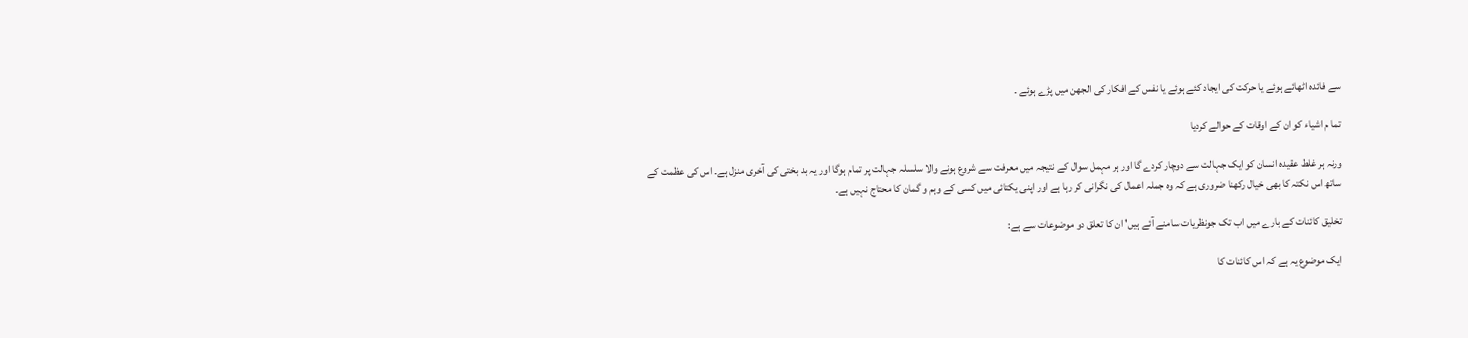سے فائدہ اٹھائے ہوئے یا حرکت کی ایجاد کئے ہوئے یا نفس کے افکار کی الجھن میں پڑے ہوئے ۔

تما م اشیاء کو ان کے اوقات کے حوالے کردیا

ورنہ ہر غلط عقیدہ انسان کو ایک جہالت سے دوچار کردے گا اور ہر مہمل سوال کے نتیجہ میں معرفت سے شروع ہونے والا سلسلہ جہالت پر تمام ہوگا اور یہ بد بختی کی آخری منزل ہے۔ اس کی عظمت کے ساتھ اس نکتہ کا بھی خیال رکھنا ضروری ہے کہ وہ جملہ اعمال کی نگرانی کر رہا ہے اور اپنی یکتائی میں کسی کے وہم و گمان کا محتاج نہیں ہے۔

تخلیق کائنات کے بارے میں اب تک جونظریات سامنے آئے ہیں' ان کا تعلق دو موضوعات سے ہے:

ایک موضوع یہ ہے کہ اس کائنات کا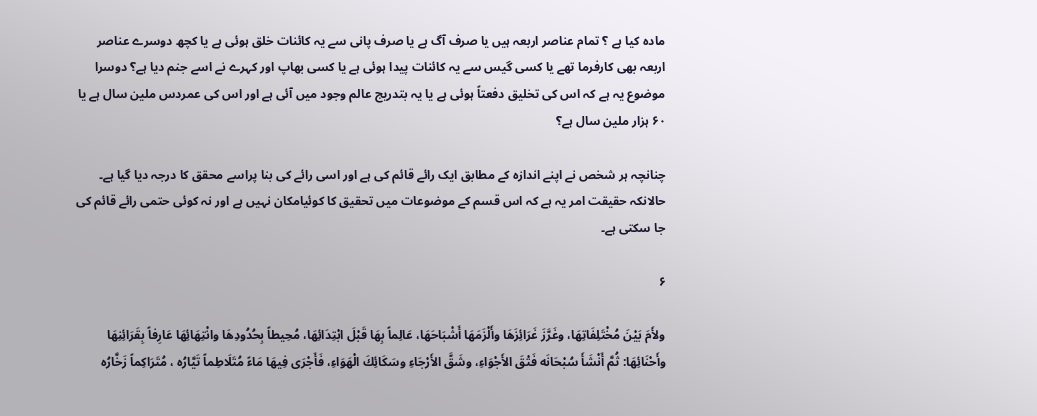مادہ کیا ہے ؟ تمام عناصر اربعہ ہیں یا صرف آگ ہے یا صرف پانی سے یہ کائنات خلق ہوئی ہے یا کچھ دوسرے عناصر اربعہ بھی کارفرما تھے یا کسی گیس سے یہ کائنات پیدا ہوئی ہے یا کسی بھاپ اور کہرے نے اسے جنم دیا ہے؟ دوسرا موضوع یہ ہے کہ اس کی تخلیق دفعتاً ہوئی ہے یا یہ بتدریج عالم وجود میں آئی ہے اور اس کی عمردس ملین سال ہے یا ۶۰ ہزار ملین سال ہے؟

چنانچہ ہر شخص نے اپنے اندازہ کے مطابق ایک رائے قائم کی ہے اور اسی رائے کی بنا پراسے محقق کا درجہ دیا گیا ہے۔ حالانکہ حقیقت امر یہ ہے کہ اس قسم کے موضوعات میں تحقیق کا کوئیامکان نہیں ہے اور نہ کوئی حتمی رائے قائم کی جا سکتی ہے۔

۶

ولأَمَ بَيْنَ مُخْتَلِفَاتِهَا، وغَرَّزَ غَرَائِزَهَا وأَلْزَمَهَا أَشْبَاحَهَا، عَالِماً بِهَا قَبْلَ ابْتِدَائِهَا، مُحِيطاً بِحُدُودِهَا وانْتِهَائِهَا عَارِفاً بِقَرَائِنِهَا وأَحْنَائِهَا: ثُمَّ أَنْشَأَ سُبْحَانَه فَتْقَ الأَجْوَاءِ، وشَقَّ الأَرْجَاءِ وسَكَائِكَ الْهَوَاءِ، فَأَجْرَى فِيهَا مَاءً مُتَلَاطِماً تَيَّارُه ، مُتَرَاكِماً زَخَّارُه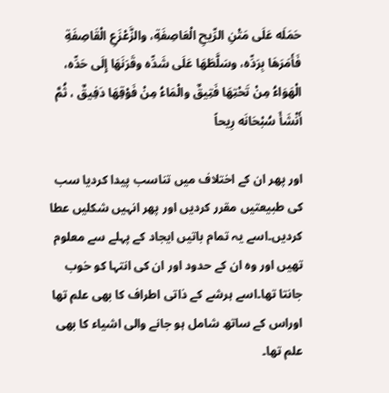حَمَلَه عَلَى مَتْنِ الرِّيحِ الْعَاصِفَةِ، والزَّعْزَعِ الْقَاصِفَةِ فَأَمَرَهَا بِرَدِّه، وسَلَّطَهَا عَلَى شَدِّه وقَرَنَهَا إِلَى حَدِّه، الْهَوَاءُ مِنْ تَحْتِهَا فَتِيقٌ والْمَاءُ مِنْ فَوْقِهَا دَفِيقٌ ، ثُمَّ أَنْشَأَ سُبْحَانَه رِيحاً

اور پھر ان کے اختلاف میں تناسب پیدا کردیا سب کی طبیعتیں مقرر کردیں اور پھر انہیں شکلیں عطا کردیں۔اسے یہ تمام باتیں ایجاد کے پہلے سے معلوم تھیں اور وہ ان کے حدود اور ان کی انتہا کو خوب جانتا تھا۔اسے ہرشے کے ذاتی اطراف کا بھی علم تھا اوراس کے ساتھ شامل ہو جانے والی اشیاء کا بھی علم تھا۔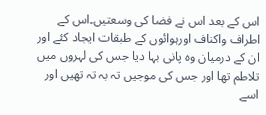اس کے بعد اس نے فضا کی وسعتیں۔اس کے اطراف واکناف اورہوائوں کے طبقات ایجاد کئے اور ان کے درمیان وہ پانی بہا دیا جس کی لہروں میں تلاطم تھا اور جس کی موجیں تہ بہ تہ تھیں اور اسے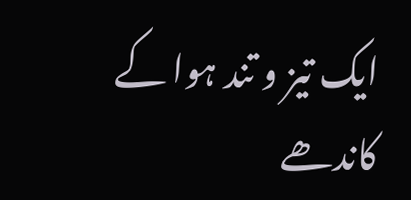ایک تیز و تند ہوا کے کاندھے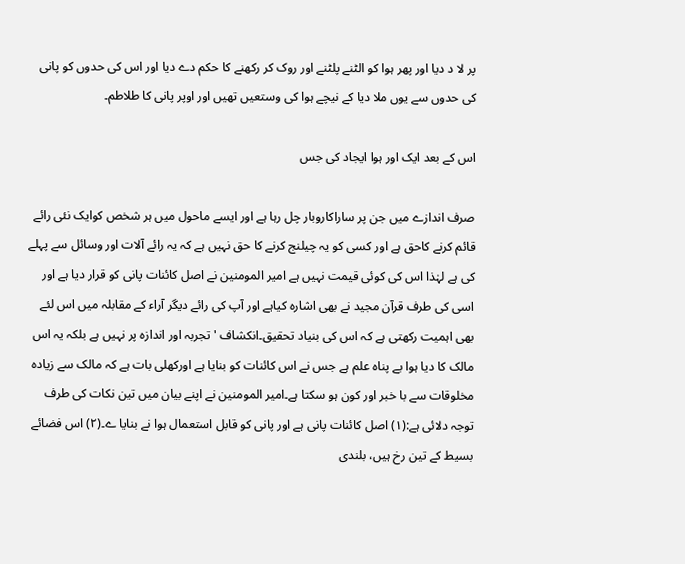پر لا د دیا اور پھر ہوا کو الٹنے پلٹنے اور روک کر رکھنے کا حکم دے دیا اور اس کی حدوں کو پانی کی حدوں سے یوں ملا دیا کے نیچے ہوا کی وستعیں تھیں اور اوپر پانی کا طلاطم۔

اس کے بعد ایک اور ہوا ایجاد کی جس

صرف اندازے میں جن پر ساراکاروبار چل رہا ہے اور ایسے ماحول میں ہر شخص کوایک نئی رائے قائم کرنے کاحق ہے اور کسی کو یہ چیلنج کرنے کا حق نہیں ہے کہ یہ رائے آلات اور وسائل سے پہلے کی ہے لہٰذا اس کی کوئی قیمت نہیں ہے امیر المومنین نے اصل کائنات پانی کو قرار دیا ہے اور اسی کی طرف قرآن مجید نے بھی اشارہ کیاہے اور آپ کی رائے دیگر آراء کے مقابلہ میں اس لئے بھی اہمیت رکھتی ہے کہ اس کی بنیاد تحقیق۔انکشاف 'تجربہ اور اندازہ پر نہیں ہے بلکہ یہ اس مالک کا دیا ہوا بے پناہ علم ہے جس نے اس کائنات کو بنایا ہے اورکھلی بات ہے کہ مالک سے زیادہ مخلوقات سے با خبر اور کون ہو سکتا ہے۔امیر المومنین نے اپنے بیان میں تین نکات کی طرف توجہ دلائی ہے:(۱) اصل کائنات پانی ہے اور پانی کو قابل استعمال ہوا نے بنایا ے۔(۲) اس فضائے بسیط کے تین رخ ہیں، بلندی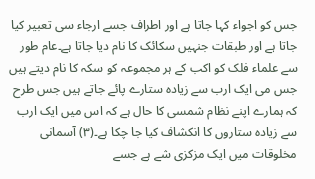جس کو اجواء کہا جاتا ہے اور اطراف جسے ارجاء سی تعبیر کیا جاتا ہے اور طبقات جنہیں سکائک کا نام دیا جاتا ہے۔عام طور سے علماء فلک کو اکب کے ہر مجموعہ کو سکہ کا نام دیتے ہیں جس می ایک ارب سے زیادہ ستارے پائے جاتے ہیں جس طرح کہ ہمارے اپنے نظام شمسی کا حال ہے کہ اس میں ایک ارب سے زیادہ ستاروں کا انکشاف کیا جا چکا ہے۔(۳) آسمانی مخلوقات میں ایک مزکزی شے ہے جسے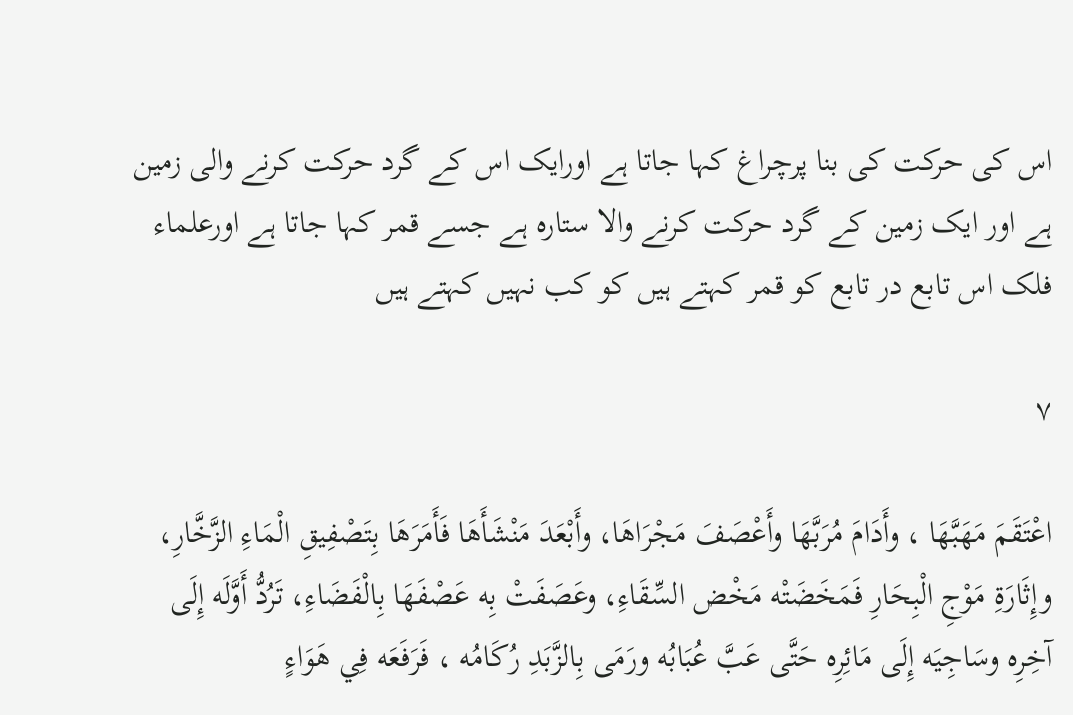اس کی حرکت کی بنا پرچراغ کہا جاتا ہے اورایک اس کے گرد حرکت کرنے والی زمین ہے اور ایک زمین کے گرد حرکت کرنے والا ستارہ ہے جسے قمر کہا جاتا ہے اورعلماء فلک اس تابع در تابع کو قمر کہتے ہیں کو کب نہیں کہتے ہیں

۷

اعْتَقَمَ مَهَبَّهَا ، وأَدَامَ مُرَبَّهَا وأَعْصَفَ مَجْرَاهَا، وأَبْعَدَ مَنْشَأَهَا فَأَمَرَهَا بِتَصْفِيقِ الْمَاءِ الزَّخَّارِ، وإِثَارَةِ مَوْجِ الْبِحَارِ فَمَخَضَتْه مَخْض السِّقَاءِ، وعَصَفَتْ بِه عَصْفَهَا بِالْفَضَاءِ، تَرُدُّ أَوَّلَه إِلَى آخِرِه وسَاجِيَه إِلَى مَائِرِه حَتَّى عَبَّ عُبَابُه ورَمَى بِالزَّبَدِ رُكَامُه ، فَرَفَعَه فِي هَوَاءٍ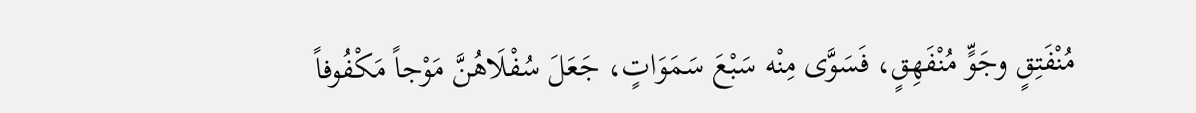مُنْفَتِقٍ وجَوٍّ مُنْفَهِقٍ، فَسَوَّى مِنْه سَبْعَ سَمَوَاتٍ، جَعَلَ سُفْلَاهُنَّ مَوْجاً مَكْفُوفاً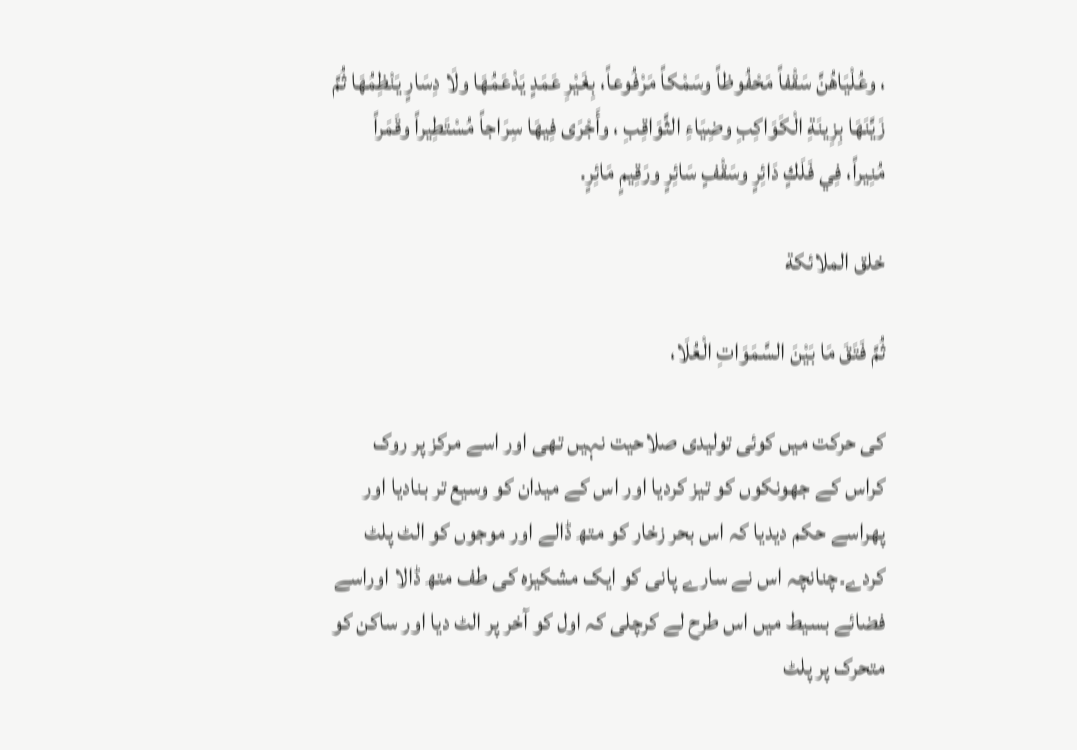، وعُلْيَاهُنَّ سَقْفاً مَحْفُوظاً وسَمْكاً مَرْفُوعاً، بِغَيْرِ عَمَدٍ يَدْعَمُهَا ولَا دِسَارٍ يَنْظِمُهَا ثُمَّ زَيَّنَهَا بِزِينَةِ الْكَوَاكِبِ وضِيَاءِ الثَّوَاقِبِ ، وأَجْرَى فِيهَا سِرَاجاً مُسْتَطِيراً وقَمَراً مُنِيراً، فِي فَلَكٍ دَائِرٍ وسَقْفٍ سَائِرٍ ورَقِيمٍ مَائِرٍ.

خلق الملائكة

ثُمَّ فَتَقَ مَا بَيْنَ السَّمَوَاتِ الْعُلَا،

کی حرکت میں کوئی تولیدی صلاحیت نہیں تھی اور اسے مرکز پر روک کراس کے جھونکوں کو تیز کردیا اور اس کے میدان کو وسیع تر بنادیا اور پھراسے حکم دیدیا کہ اس بحر زخار کو متھ ڈالے اور موجوں کو الٹ پلٹ کردے۔چنانچہ اس نے سارے پانی کو ایک مشکیزہ کی طف متھ ڈالا اوراسے فضائے بسیط میں اس طرح لے کرچلی کہ اول کو آخر پر الٹ دیا اور ساکن کو متحرک پر پلٹ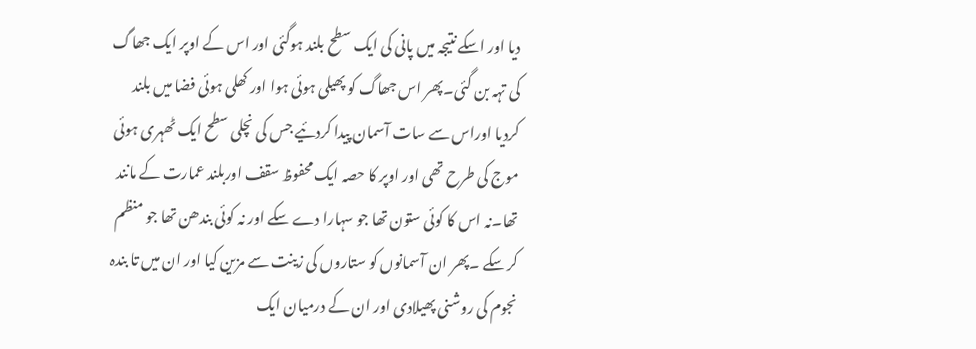دیا اور اسکے نتیجہ میں پانی کی ایک سطح بلند ہوگئی اور اس کے اوپر ایک جھاگ کی تہہ بن گئی۔پھر اس جھاگ کو پھیلی ہوئی ہوا اور کھلی ہوئی فضا میں بلند کردیا اوراس سے سات آسمان پیدا کردئیے جس کی نچلی سطح ایک ٹھہری ہوئی موج کی طرح تھی اور اوپر کا حصہ ایک محفوظ سقف اوربلند عمارت کے مانند تھا۔نہ اس کا کوئی ستون تھا جو سہارا دے سکے اور نہ کوئی بندھن تھا جو منظم کر سکے ۔پھر ان آسمانوں کو ستاروں کی زینت سے مزین کیا اور ان میں تا بندہ نجوم کی روشنی پھیلادی اور ان کے درمیان ایک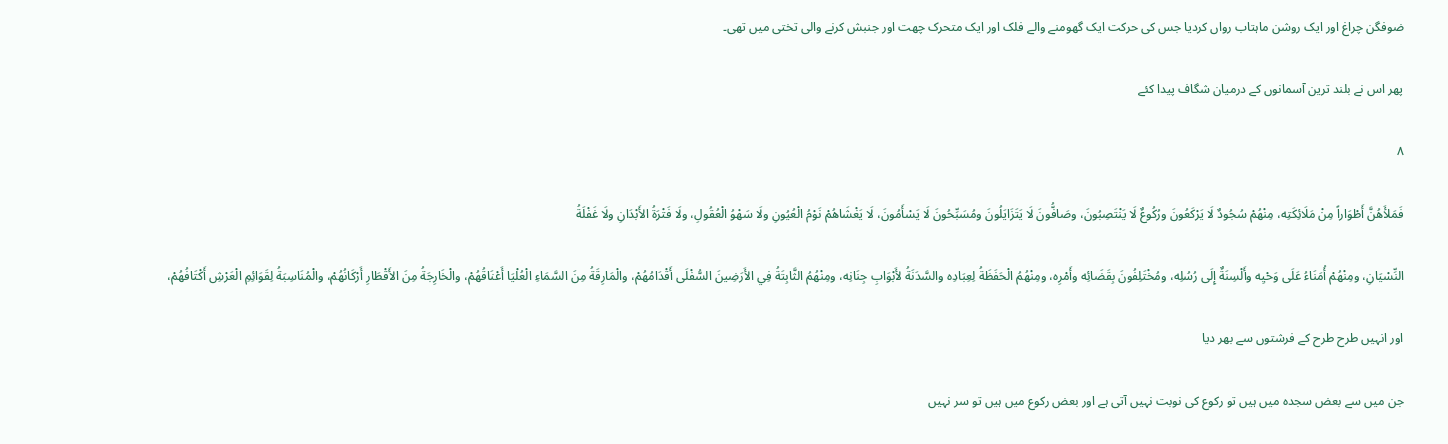ضوفگن چراغ اور ایک روشن ماہتاب رواں کردیا جس کی حرکت ایک گھومنے والے فلک اور ایک متحرک چھت اور جنبش کرنے والی تختی میں تھی۔

پھر اس نے بلند ترین آسمانوں کے درمیان شگاف پیدا کئے

۸

فَمَلأَهُنَّ أَطْوَاراً مِنْ مَلَائِكَتِه، مِنْهُمْ سُجُودٌ لَا يَرْكَعُونَ ورُكُوعٌ لَا يَنْتَصِبُونَ، وصَافُّونَ لَا يَتَزَايَلُونَ ومُسَبِّحُونَ لَا يَسْأَمُونَ، لَا يَغْشَاهُمْ نَوْمُ الْعُيُونِ ولَا سَهْوُ الْعُقُولِ، ولَا فَتْرَةُ الأَبْدَانِ ولَا غَفْلَةُ

النِّسْيَانِ، ومِنْهُمْ أُمَنَاءُ عَلَى وَحْيِه وأَلْسِنَةٌ إِلَى رُسُلِه، ومُخْتَلِفُونَ بِقَضَائِه وأَمْرِه، ومِنْهُمُ الْحَفَظَةُ لِعِبَادِه والسَّدَنَةُ لأَبْوَابِ جِنَانِه، ومِنْهُمُ الثَّابِتَةُ فِي الأَرَضِينَ السُّفْلَى أَقْدَامُهُمْ، والْمَارِقَةُ مِنَ السَّمَاءِ الْعُلْيَا أَعْنَاقُهُمْ، والْخَارِجَةُ مِنَ الأَقْطَارِ أَرْكَانُهُمْ، والْمُنَاسِبَةُ لِقَوَائِمِ الْعَرْشِ أَكْتَافُهُمْ،

اور انہیں طرح طرح کے فرشتوں سے بھر دیا

جن میں سے بعض سجدہ میں ہیں تو رکوع کی نوبت نہیں آتی ہے اور بعض رکوع میں ہیں تو سر نہیں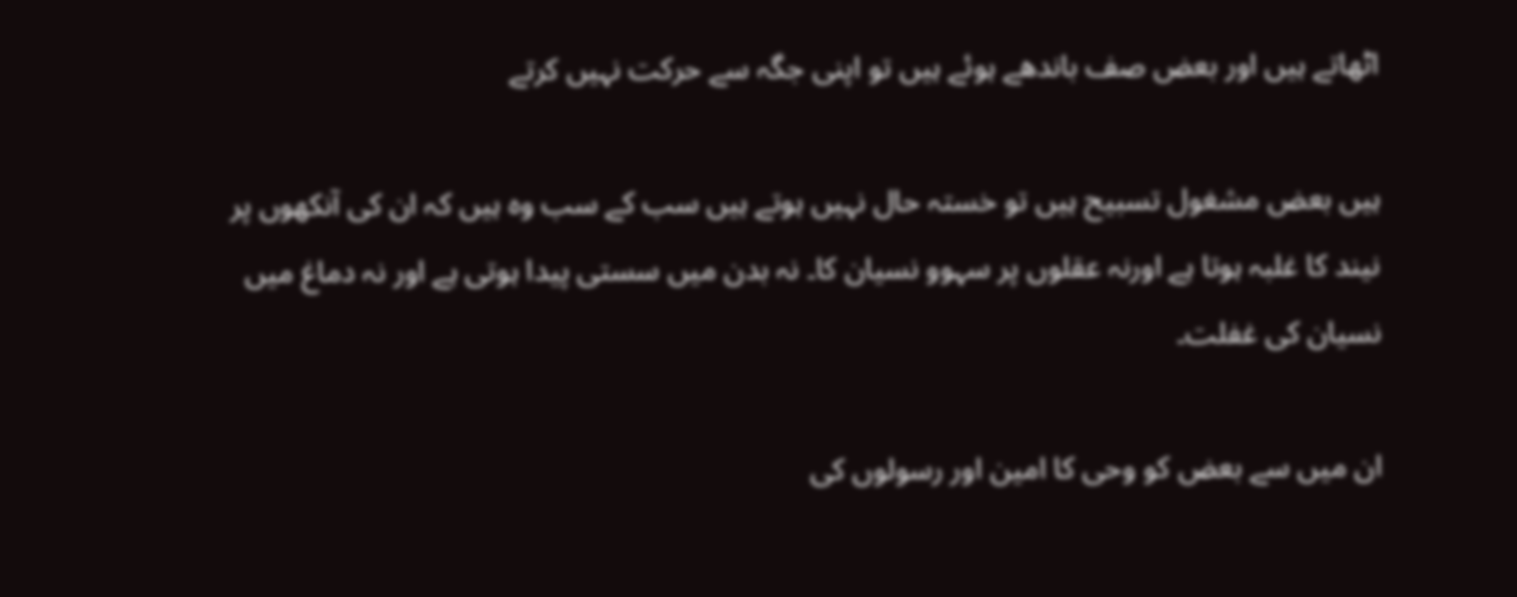اٹھاتے ہیں اور بعض صف باندھے ہوئے ہیں تو اپنی جگہ سے حرکت نہیں کرتے

ہیں بعض مشغول تسبیح ہیں تو خستہ حال نہیں ہوتے ہیں سب کے سب وہ ہیں کہ ان کی آنکھوں پر نیند کا غلبہ ہوتا ہے اورنہ عقلوں پر سہوو نسیان کا۔ نہ بدن میں سستی پیدا ہوتی ہے اور نہ دماغ میں نسیان کی غفلت۔

ان میں سے بعض کو وحی کا امین اور رسولوں کی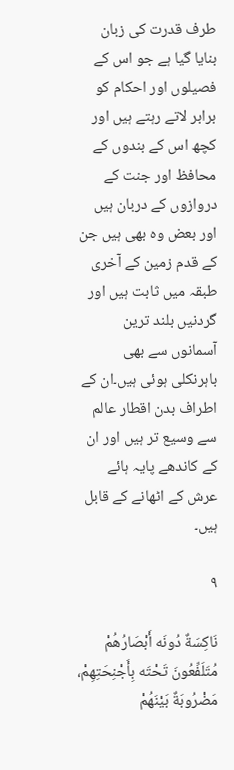طرف قدرت کی زبان بنایا گیا ہے جو اس کے فصیلوں اور احکام کو برابر لاتے رہتے ہیں اور کچھ اس کے بندوں کے محافظ اور جنت کے دروازوں کے دربان ہیں اور بعض وہ بھی ہیں جن کے قدم زمین کے آخری طبقہ میں ثابت ہیں اور گردنیں بلند ترین آسمانوں سے بھی باہرنکلی ہوئی ہیں۔ان کے اطراف بدن اقطار عالم سے وسیع تر ہیں اور ان کے کاندھے پایہ ہائے عرش کے اٹھانے کے قابل ہیں۔

۹

نَاكِسَةٌ دُونَه أَبْصَارُهُمْ مُتَلَفِّعُونَ تَحْتَه بِأَجْنِحَتِهِمْ، مَضْرُوبَةٌ بَيْنَهُمْ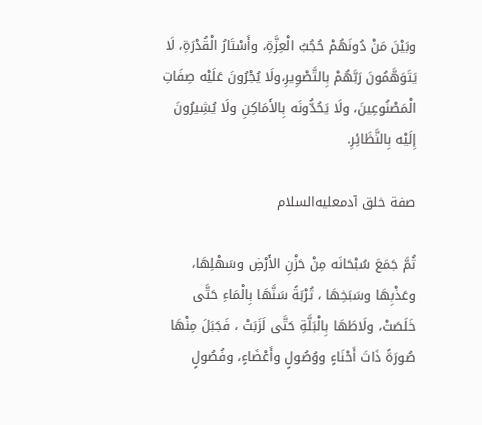وبَيْنَ مَنْ دُونَهُمْ حُجُبُ الْعِزَّةِ، وأَسْتَارُ الْقُدْرَةِ، لَا يَتَوَهَّمُونَ رَبَّهُمْ بِالتَّصْوِيرِ،ولَا يُجْرُونَ عَلَيْه صِفَاتِ الْمَصْنُوعِينَ، ولَا يَحُدُّونَه بِالأَمَاكِنِ ولَا يُشِيرُونَ إِلَيْه بِالنَّظَائِرِ.

صفة خلق آدمعليه‌السلام

ثُمَّ جَمَعَ سُبْحَانَه مِنْ حَزْنِ الأَرْضِ وسَهْلِهَا، وعَذْبِهَا وسَبَخِهَا ، تُرْبَةً سَنَّهَا بِالْمَاءِ حَتَّى خَلَصَتْ، ولَاطَهَا بِالْبَلَّةِ حَتَّى لَزَبَتْ ، فَجَبَلَ مِنْهَا صُورَةً ذَاتَ أَحْنَاءٍ ووُصُولٍ وأَعْضَاءٍ، وفُصُولٍ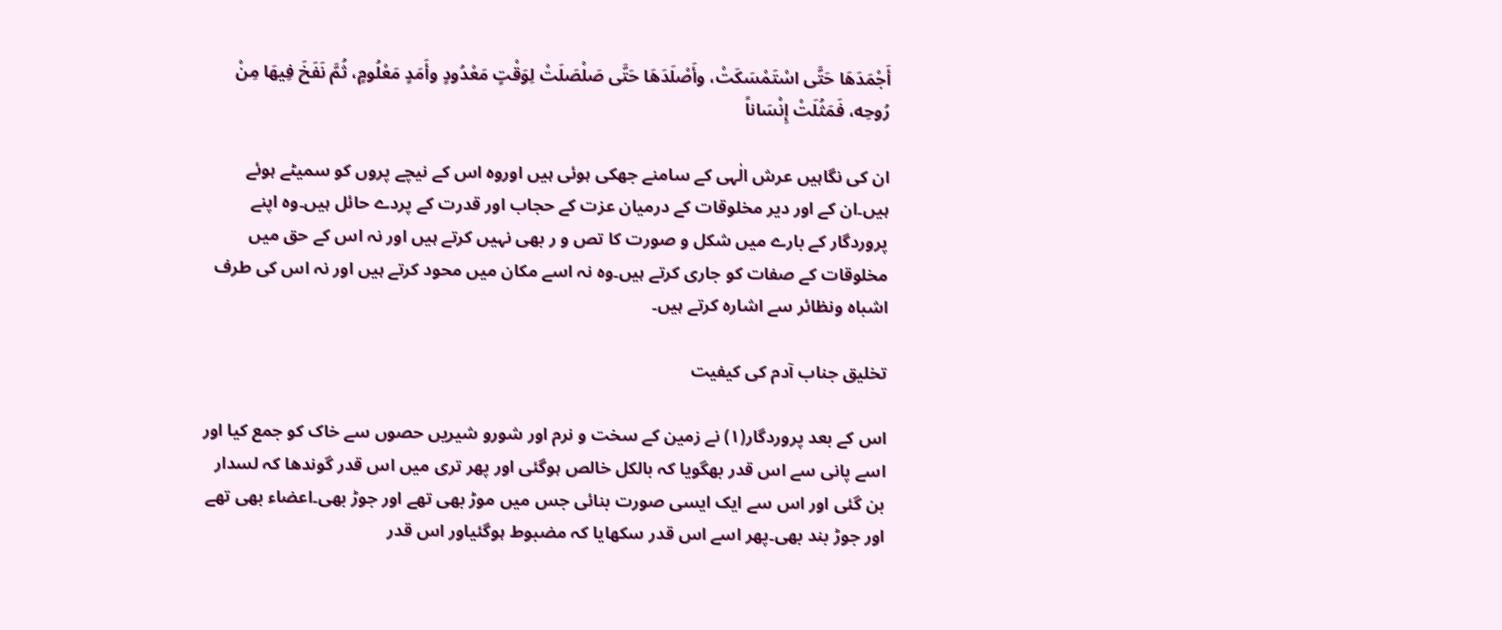أَجْمَدَهَا حَتَّى اسْتَمْسَكَتْ، وأَصْلَدَهَا حَتَّى صَلْصَلَتْ لِوَقْتٍ مَعْدُودٍ وأَمَدٍ مَعْلُومٍ، ثُمَّ نَفَخَ فِيهَا مِنْ رُوحِه، فَمَثُلَتْ إِنْسَاناً

ان کی نگاہیں عرش الٰہی کے سامنے جھکی ہوئی ہیں اوروہ اس کے نیچے پروں کو سمیٹے ہوئے ہیں۔ان کے اور دیر مخلوقات کے درمیان عزت کے حجاب اور قدرت کے پردے حائل ہیں۔وہ اپنے پروردگار کے بارے میں شکل و صورت کا تص و ر بھی نہیں کرتے ہیں اور نہ اس کے حق میں مخلوقات کے صفات کو جاری کرتے ہیں۔وہ نہ اسے مکان میں محود کرتے ہیں اور نہ اس کی طرف اشباہ ونظائر سے اشارہ کرتے ہیں۔

تخلیق جناب آدم کی کیفیت

اس کے بعد پروردگار(۱) نے زمین کے سخت و نرم اور شورو شیریں حصوں سے خاک کو جمع کیا اور اسے پانی سے اس قدر بھگویا کہ بالکل خالص ہوگئی اور پھر تری میں اس قدر گوندھا کہ لسدار بن گئی اور اس سے ایک ایسی صورت بنائی جس میں موڑ بھی تھے اور جوڑ بھی۔اعضاء بھی تھے اور جوڑ بند بھی۔پھر اسے اس قدر سکھایا کہ مضبوط ہوگئیاور اس قدر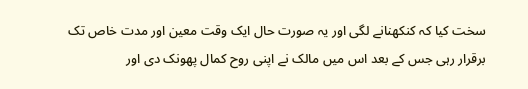سخت کیا کہ کنکھنانے لگی اور یہ صورت حال ایک وقت معین اور مدت خاص تک برقرار رہی جس کے بعد اس میں مالک نے اپنی روح کمال پھونک دی اور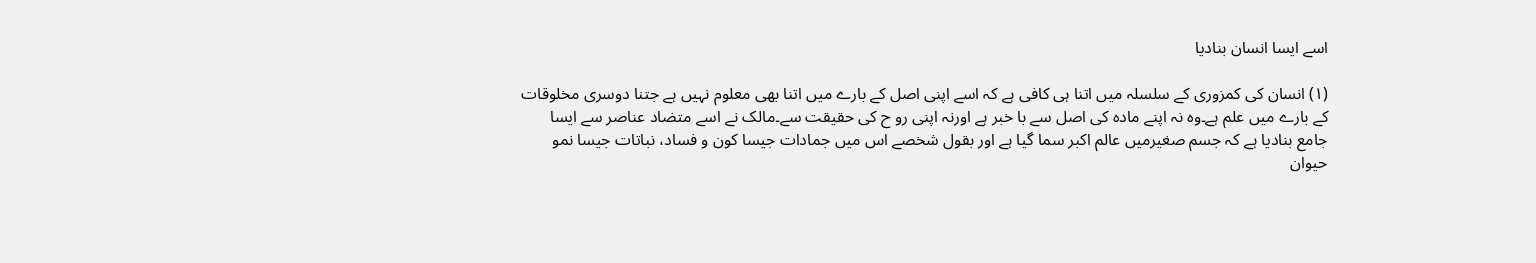اسے ایسا انسان بنادیا

(۱) انسان کی کمزوری کے سلسلہ میں اتنا ہی کافی ہے کہ اسے اپنی اصل کے بارے میں اتنا بھی معلوم نہیں ہے جتنا دوسری مخلوقات کے بارے میں علم ہے۔وہ نہ اپنے مادہ کی اصل سے با خبر ہے اورنہ اپنی رو ح کی حقیقت سے۔مالک نے اسے متضاد عناصر سے ایسا جامع بنادیا ہے کہ جسم صغیرمیں عالم اکبر سما گیا ہے اور بقول شخصے اس میں جمادات جیسا کون و فساد، نباتات جیسا نمو حیوان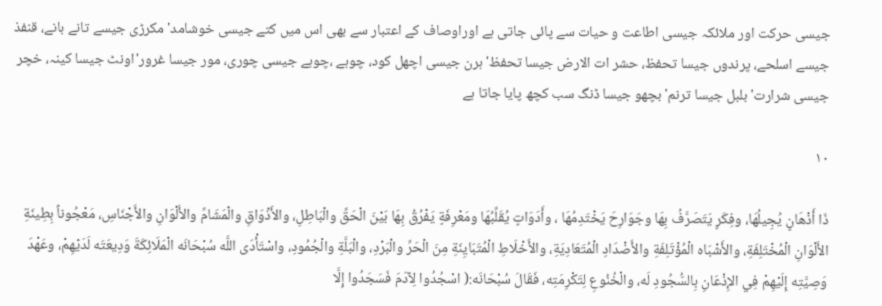جیسی حرکت اور ملائکہ جیسی اطاعت و حیات سے پائی جاتی ہے اوراوصاف کے اعتبار سے بھی اس میں کتے جیسی خوشامد' مکرڑی جیسے تانے بانے، قنفذ جیسے اسلحے، پرندوں جیسا تحفظ، حشر ات الارض جیسا تحفظ' ہرن جیسی اچھل کود، چوہے ،چوہے جیسی چوری، مور جیسا غرور'اونٹ جیسا کینہ، خچر جیسی شرارت'بلبل جیسا ترنم' بچھو جیسا ڈنگ سب کچھ پایا جاتا ہے

۱۰

ذَا أَذْهَانٍ يُجِيلُهَا، وفِكَرٍ يَتَصَرَّفُ بِهَا وجَوَارِحَ يَخْتَدِمُهَا ، وأَدَوَاتٍ يُقَلِّبُهَا ومَعْرِفَةٍ يَفْرُقُ بِهَا بَيْنَ الْحَقِّ والْبَاطِلِ، والأَذْوَاقِ والْمَشَامِّ والأَلْوَانِ والأَجْنَاسِ، مَعْجُوناً بِطِينَةِ الأَلْوَانِ الْمُخْتَلِفَةِ، والأَشْبَاه الْمُؤْتَلِفَةِ والأَضْدَادِ الْمُتَعَادِيَةِ، والأَخْلَاطِ الْمُتَبَايِنَةِ مِنَ الْحَرِّ والْبَرْدِ، والْبَلَّةِ والْجُمُودِ، واسْتَأْدَى اللَّه سُبْحَانَه الْمَلَائِكَةَ وَدِيعَتَه لَدَيْهِمْ، وعَهْدَ وَصِيَّتِه إِلَيْهِمْ فِي الإِذْعَانِ بِالسُّجُودِ لَه، والْخُنُوعِ لِتَكْرِمَتِه، فَقَالَ سُبْحَانَه:( اسْجُدُوا لِآدَمَ فَسَجَدُوا إِلَّا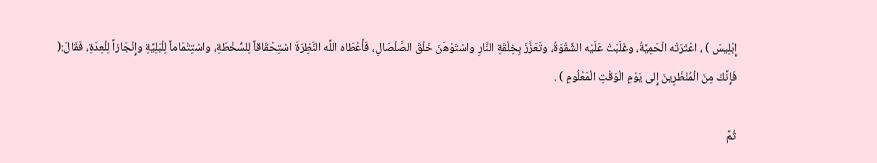إِبْلِيسَ ) ، اعْتَرَتْه الْحَمِيَّةُ، وغَلَبَتْ عَلَيْه الشِّقْوَةُ، وتَعَزَّزَ بِخِلْقَةِ النَّارِ واسْتَوْهَنَ خَلْقَ الصَّلْصَالِ، فَأَعْطَاه اللَّه النَّظِرَةَ اسْتِحْقَاقاً لِلسُّخْطَةِ، واسْتِتْمَاماً لِلْبَلِيَّةِ وإِنْجَازاً لِلْعِدَةِ، فَقَالَ:( فَإِنَّكَ مِنَ الْمُنْظَرِينَ إِلى يَوْمِ الْوَقْتِ الْمَعْلُومِ ) .

ثُمَّ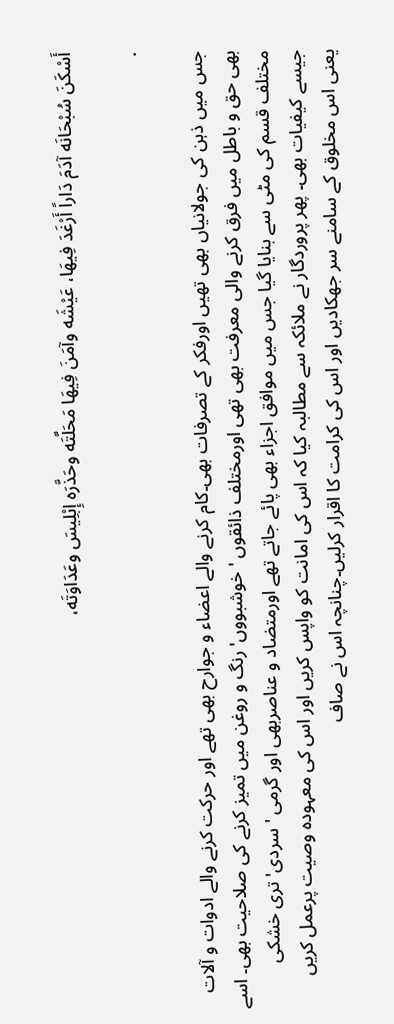أَسْكَنَ سُبْحَانَه آدَمَ دَاراً أَرْغَدَ فِيهَا، عَيْشَه وآمَنَ فِيهَا مَحَلَّتَه وحَذَّرَه إِبْلِيسَ وعَدَاوَتَه،

.

جس میں ذہن کی جولانیاں بھی تھیں اورفکر کے تصرفات بھی۔کام کرنے والے اعضاء و جوارح بھی تھے اور حرکت کرنے والے ادوات و آلات بھی حق و باطل میں فرق کرنے والی معرفت بھی تھی اورمختلف ذائقوں ' خوشبووں' رنگ و روغن میں تمیز کرنے کی صلاحیت بھی۔ اسے مختلف قسم کی مٹی سے بنایا گیا جس میں موافق اجزاء بھی پائے جاتے تھے اورمتضاد و عناصربھی اور گرمی ' سردی' تری خشکی جیسے کیفیات بھی۔ پھر پروردگار نے ملائکہ سے مطالبہ کیا کہ اس کی امانت کو واپس کریں اور اس کی معہودہ وصیت پرعمل کریں یعنی اس مخلوق کے سامنے سر جھکادیں اور اس کی کرامت کا اقرار کرلیں۔چنانچہ اس نے صاف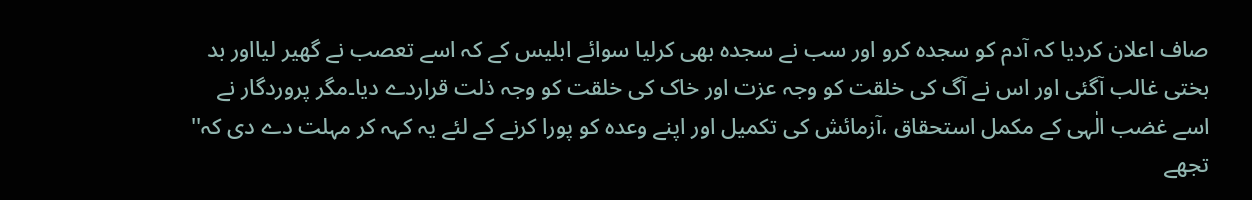صاف اعلان کردیا کہ آدم کو سجدہ کرو اور سب نے سجدہ بھی کرلیا سوائے ابلیس کے کہ اسے تعصب نے گھیر لیااور بد بختی غالب آگئی اور اس نے آگ کی خلقت کو وجہ عزت اور خاک کی خلقت کو وجہ ذلت قراردے دیا۔مگر پروردگار نے اسے غضب الٰہی کے مکمل استحقاق ،آزمائش کی تکمیل اور اپنے وعدہ کو پورا کرنے کے لئے یہ کہہ کر مہلت دے دی کہ'' تجھے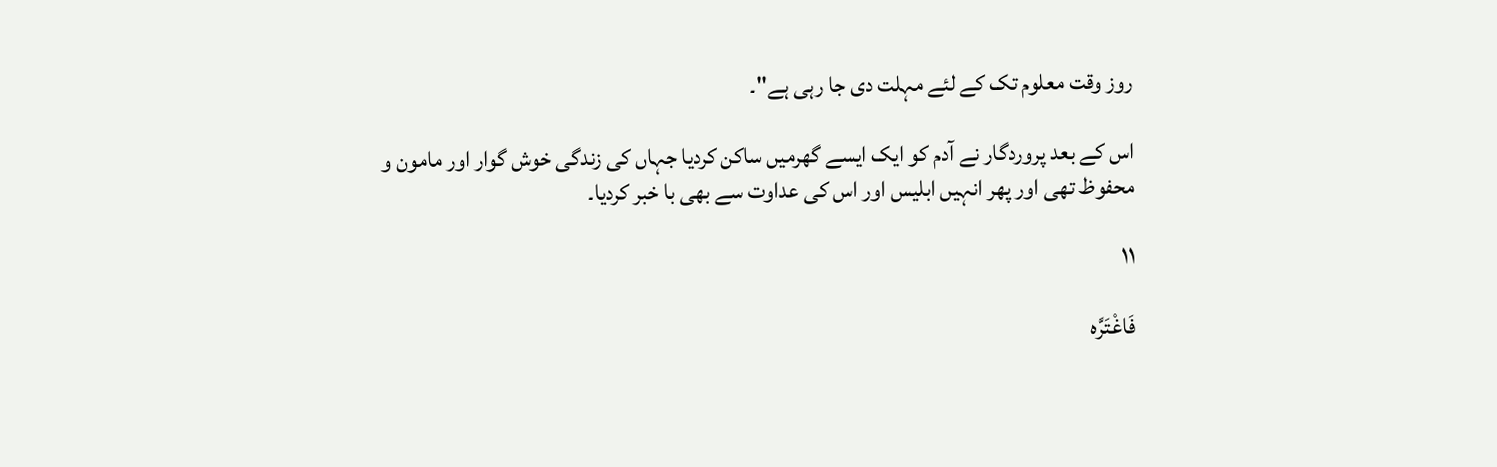روز وقت معلوم تک کے لئے مہلت دی جا رہی ہے''۔

اس کے بعد پروردگار نے آدم کو ایک ایسے گھرمیں ساکن کردیا جہاں کی زندگی خوش گوار اور مامون و محفوظ تھی اور پھر انہیں ابلیس اور اس کی عداوت سے بھی با خبر کردیا۔

۱۱

فَاغْتَرَّه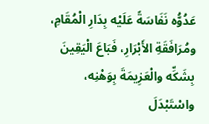عَدُوُّه نَفَاسَةً عَلَيْه بِدَارِ الْمُقَامِ، ومُرَافَقَةِ الأَبْرَارِ، فَبَاعَ الْيَقِينَ بِشَكِّه والْعَزِيمَةَ بِوَهْنِه، واسْتَبْدَلَ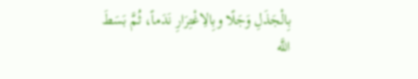بِالْجَذَلِ وَجَلًا وبِالِاغْتِرَارِ نَدَماً، ثُمَّ بَسَطَ اللَّه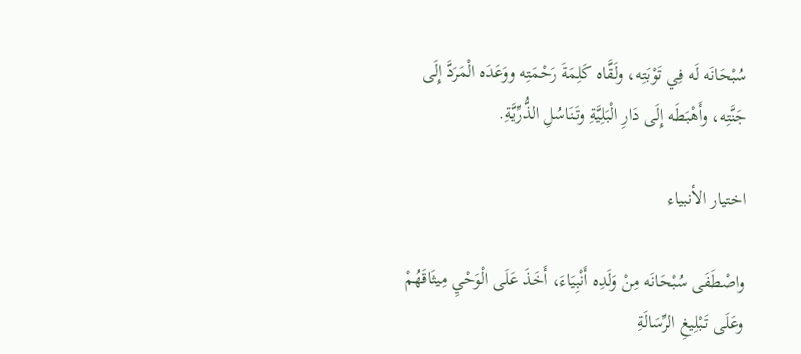سُبْحَانَه لَه فِي تَوْبَتِه، ولَقَّاه كَلِمَةَ رَحْمَتِه ووَعَدَه الْمَرَدَّ إِلَى جَنَّتِه، وأَهْبَطَه إِلَى دَارِ الْبَلِيَّةِ وتَنَاسُلِ الذُّرِّيَّةِ.

اختيار الأنبياء

واصْطَفَى سُبْحَانَه مِنْ وَلَدِه أَنْبِيَاءَ، أَخَذَ عَلَى الْوَحْيِ مِيثَاقَهُمْ وعَلَى تَبْلِيغِ الرِّسَالَةِ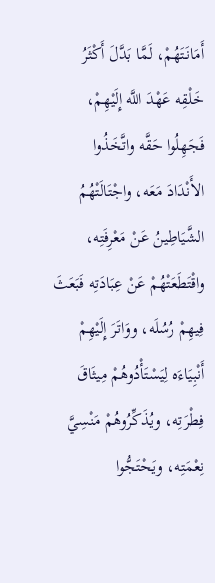أَمَانَتَهُمْ، لَمَّا بَدَّلَ أَكْثَرُ خَلْقِه عَهْدَ اللَّه إِلَيْهِمْ، فَجَهِلُوا حَقَّه واتَّخَذُوا الأَنْدَادَ مَعَه، واجْتَالَتْهُمُ الشَّيَاطِينُ عَنْ مَعْرِفَتِه، واقْتَطَعَتْهُمْ عَنْ عِبَادَتِه فَبَعَثَ فِيهِمْ رُسُلَه، ووَاتَرَ إِلَيْهِمْ أَنْبِيَاءَه لِيَسْتَأْدُوهُمْ مِيثَاقَ فِطْرَتِه، ويُذَكِّرُوهُمْ مَنْسِيَّ نِعْمَتِه، ويَحْتَجُّوا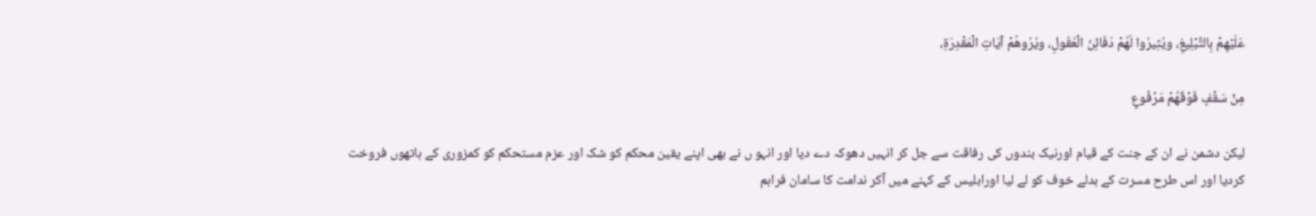عَلَيْهِمْ بِالتَّبْلِيغِ، ويُثِيرُوا لَهُمْ دَفَائِنَ الْعُقُولِ، ويُرُوهُمْ آيَاتِ الْمَقْدِرَةِ،

مِنْ سَقْفٍ فَوْقَهُمْ مَرْفُوعٍ

لیکن دشمن نے ان کے جنت کے قیام اورنیک بندوں کی رفاقت سے جل کر انہیں دھوکہ دے دیا اور انہو ں نے بھی اپنے یقین محکم کو شک اور عزم مستحکم کو کمزوری کے ہاتھوں فروخت کردیا اور اس طرح مسرت کے بدلے خوف کو لے لیا اورابلیس کے کہنے میں آکر ندامت کا سامان فراہم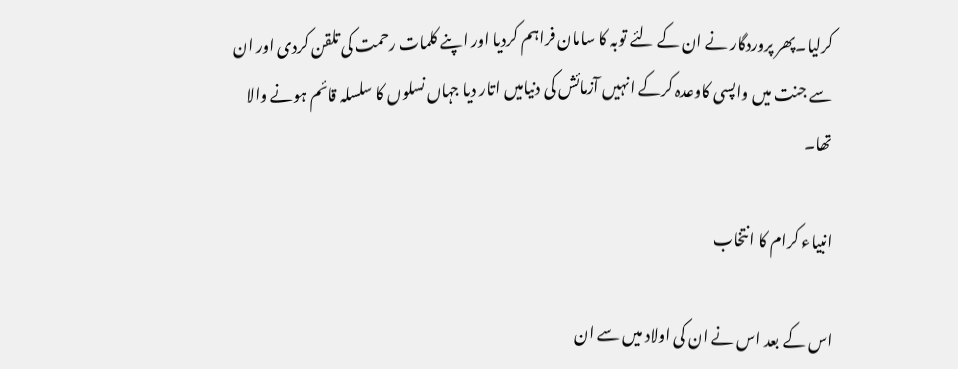کرلیا۔پھر پروردگار نے ان کے لئے توبہ کا سامان فراہم کردیا اور اپنے کلمات رحمت کی تلقن کردی اور ان سے جنت میں واپسی کاوعدہ کرکے انہیں آزمائش کی دنیامیں اتار دیا جہاں نسلوں کا سلسلہ قائم ہونے والا تھا۔

انبیاء کرام کا انتخاب

اس کے بعد اس نے ان کی اولاد میں سے ان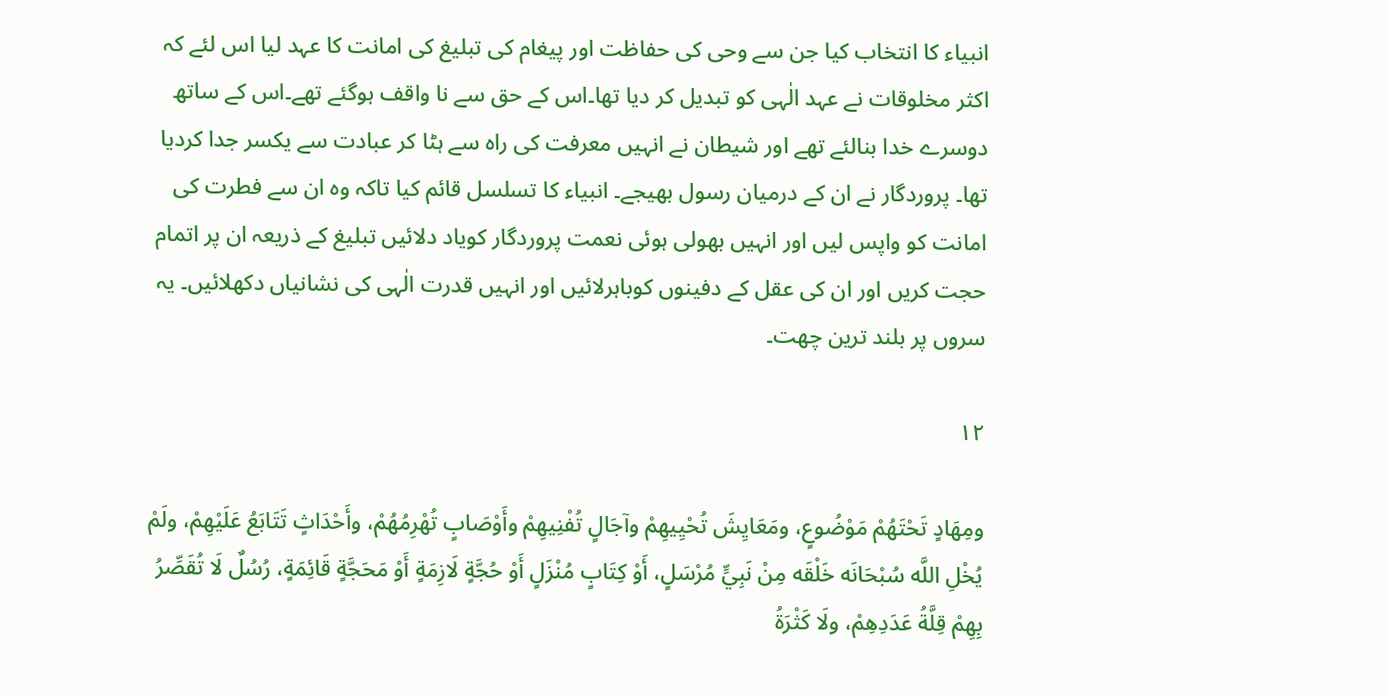انبیاء کا انتخاب کیا جن سے وحی کی حفاظت اور پیغام کی تبلیغ کی امانت کا عہد لیا اس لئے کہ اکثر مخلوقات نے عہد الٰہی کو تبدیل کر دیا تھا۔اس کے حق سے نا واقف ہوگئے تھے۔اس کے ساتھ دوسرے خدا بنالئے تھے اور شیطان نے انہیں معرفت کی راہ سے ہٹا کر عبادت سے یکسر جدا کردیا تھا۔ پروردگار نے ان کے درمیان رسول بھیجے۔ انبیاء کا تسلسل قائم کیا تاکہ وہ ان سے فطرت کی امانت کو واپس لیں اور انہیں بھولی ہوئی نعمت پروردگار کویاد دلائیں تبلیغ کے ذریعہ ان پر اتمام حجت کریں اور ان کی عقل کے دفینوں کوباہرلائیں اور انہیں قدرت الٰہی کی نشانیاں دکھلائیں۔ یہ سروں پر بلند ترین چھت۔

۱۲

ومِهَادٍ تَحْتَهُمْ مَوْضُوعٍ، ومَعَايِشَ تُحْيِيهِمْ وآجَالٍ تُفْنِيهِمْ وأَوْصَابٍ تُهْرِمُهُمْ، وأَحْدَاثٍ تَتَابَعُ عَلَيْهِمْ، ولَمْ يُخْلِ اللَّه سُبْحَانَه خَلْقَه مِنْ نَبِيٍّ مُرْسَلٍ، أَوْ كِتَابٍ مُنْزَلٍ أَوْ حُجَّةٍ لَازِمَةٍ أَوْ مَحَجَّةٍ قَائِمَةٍ، رُسُلٌ لَا تُقَصِّرُ بِهِمْ قِلَّةُ عَدَدِهِمْ، ولَا كَثْرَةُ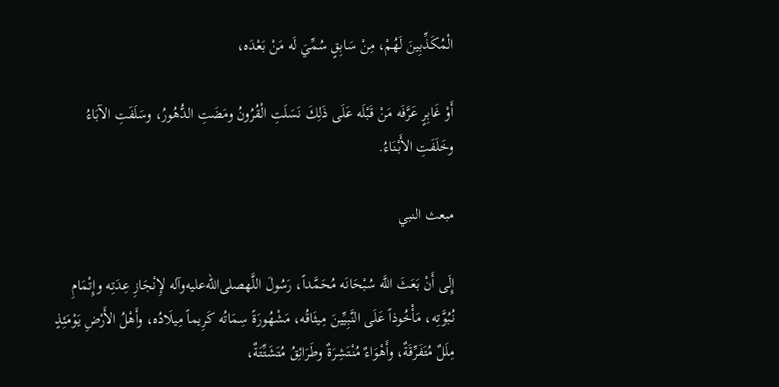الْمُكَذِّبِينَ لَهُمْ، مِنْ سَابِقٍ سُمِّيَ لَه مَنْ بَعْدَه،

أَوْ غَابِرٍ عَرَّفَه مَنْ قَبْلَه عَلَى ذَلِكَ نَسَلَتِ الْقُرُونُ ومَضَتِ الدُّهُورُ، وسَلَفَتِ الآبَاءُ وخَلَفَتِ الأَبْنَاءُ.

مبعث النبي

إِلَى أَنْ بَعَثَ اللَّه سُبْحَانَه مُحَمَّداً، رَسُولَ اللَّهصلى‌الله‌عليه‌وآله لإِنْجَازِ عِدَتِه وإِتْمَامِ نُبُوَّتِه، مَأْخُوذاً عَلَى النَّبِيِّينَ مِيثَاقُه، مَشْهُورَةً سِمَاتُه كَرِيماً مِيلَادُه، وأَهْلُ الأَرْضِ يَوْمَئِذٍ مِلَلٌ مُتَفَرِّقَةٌ، وأَهْوَاءٌ مُنْتَشِرَةٌ وطَرَائِقُ مُتَشَتِّتَةٌ،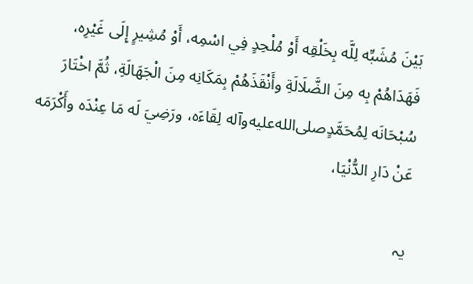بَيْنَ مُشَبِّه لِلَّه بِخَلْقِه أَوْ مُلْحِدٍ فِي اسْمِه، أَوْ مُشِيرٍ إِلَى غَيْرِه، فَهَدَاهُمْ بِه مِنَ الضَّلَالَةِ وأَنْقَذَهُمْ بِمَكَانِه مِنَ الْجَهَالَةِ، ثُمَّ اخْتَارَ سُبْحَانَه لِمُحَمَّدٍصلى‌الله‌عليه‌وآله لِقَاءَه، ورَضِيَ لَه مَا عِنْدَه وأَكْرَمَه عَنْ دَارِ الدُّنْيَا،

یہ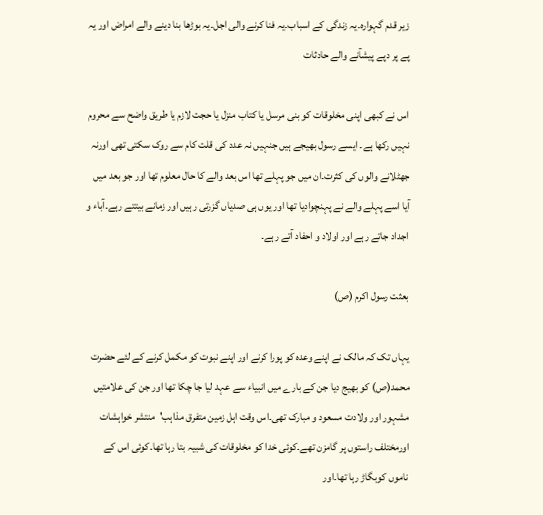زیر قدم گہوارہ۔یہ زندگی کے اسباب۔یہ فنا کرنے والی اجل۔یہ بوڑھا بنا دینے والے امراض اور یہ پے پر دپے پیشآنے والے حادثات

اس نے کبھی اپنی مخلوقات کو بنی مرسل یا کتاب منزل یا حجت لازم یا طریق واضح سے محروم نہیں رکھا ہے۔ ایسے رسول بھیجے ہیں جنہیں نہ عدد کی قلت کام سے روک سکتی تھی اورنہ جھٹلانے والوں کی کثرت۔ان میں جو پہلے تھا اس بعد والے کا حال معلوم تھا اور جو بعد میں آیا اسے پہلے والے نے پہنچوادیا تھا اور یوں ہی صدیاں گزرتی رہیں اور زمانے بیتتے رہے۔آباء و اجداد جاتے رہے اور اولاد و احفاد آتے رہے۔

بعثت رسول اکرم (ص)

یہاں تک کہ مالک نے اپنے وعدہ کو پورا کرنے اور اپنے نبوت کو مکمل کرنے کے لئے حضرت محمد(ص) کو بھیج دیا جن کے بارے میں انبیاء سے عہد لیا جا چکا تھا اور جن کی علامتیں مشہور اور ولادت مسعود و مبارک تھی۔اس وقت اہل زمین متفرق مذاہب'منتشر خواہشات اورمختلف راستوں پر گامزن تھے۔کوئی خدا کو مخلوقات کی شبیہ بتا رہا تھا۔کوئی اس کے ناموں کوبگاڑ رہا تھا۔اور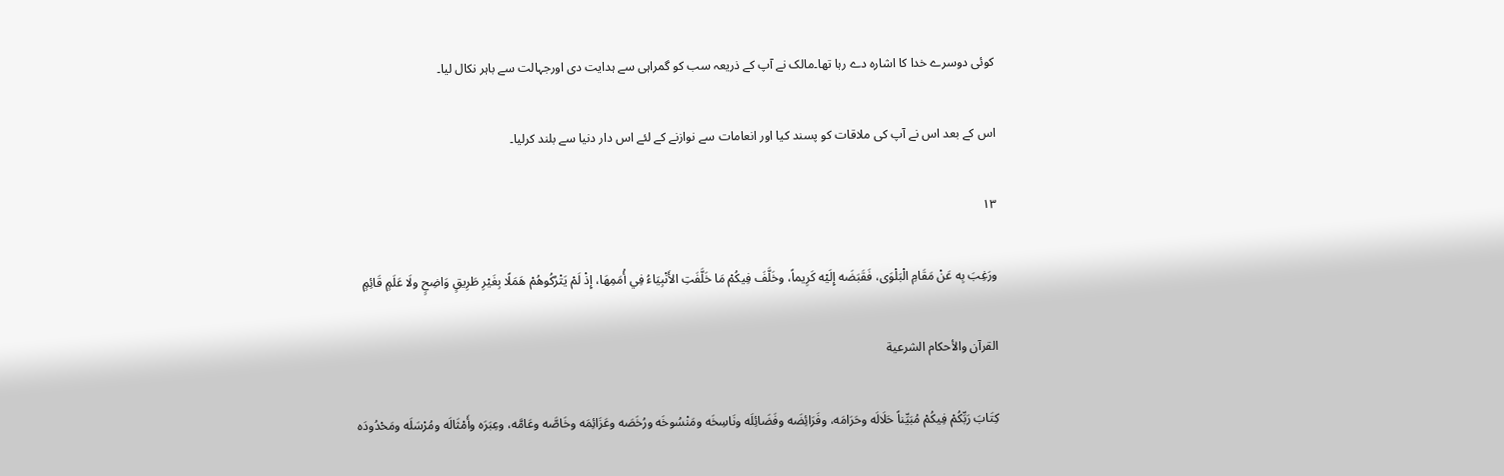کوئی دوسرے خدا کا اشارہ دے رہا تھا۔مالک نے آپ کے ذریعہ سب کو گمراہی سے ہدایت دی اورجہالت سے باہر نکال لیا۔

اس کے بعد اس نے آپ کی ملاقات کو پسند کیا اور انعامات سے نوازنے کے لئے اس دار دنیا سے بلند کرلیا۔

۱۳

ورَغِبَ بِه عَنْ مَقَامِ الْبَلْوَى، فَقَبَضَه إِلَيْه كَرِيماً، وخَلَّفَ فِيكُمْ مَا خَلَّفَتِ الأَنْبِيَاءُ فِي أُمَمِهَا، إِذْ لَمْ يَتْرُكُوهُمْ هَمَلًا بِغَيْرِ طَرِيقٍ وَاضِحٍ ولَا عَلَمٍ قَائِمٍ

القرآن والأحكام الشرعية

كِتَابَ رَبِّكُمْ فِيكُمْ مُبَيِّناً حَلَالَه وحَرَامَه، وفَرَائِضَه وفَضَائِلَه ونَاسِخَه ومَنْسُوخَه ورُخَصَه وعَزَائِمَه وخَاصَّه وعَامَّه، وعِبَرَه وأَمْثَالَه ومُرْسَلَه ومَحْدُودَه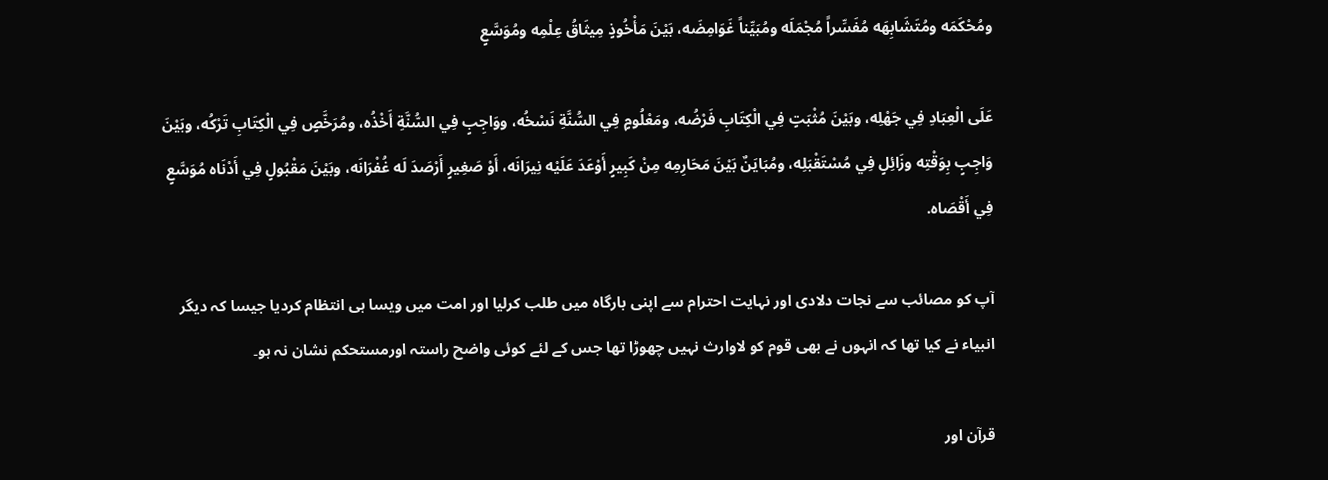ومُحْكَمَه ومُتَشَابِهَه مُفَسِّراً مُجْمَلَه ومُبَيِّناً غَوَامِضَه، بَيْنَ مَأْخُوذٍ مِيثَاقُ عِلْمِه ومُوَسَّعٍ

عَلَى الْعِبَادِ فِي جَهْلِه، وبَيْنَ مُثْبَتٍ فِي الْكِتَابِ فَرْضُه، ومَعْلُومٍ فِي السُّنَّةِ نَسْخُه، ووَاجِبٍ فِي السُّنَّةِ أَخْذُه، ومُرَخَّصٍ فِي الْكِتَابِ تَرْكُه، وبَيْنَ وَاجِبٍ بِوَقْتِه وزَائِلٍ فِي مُسْتَقْبَلِه، ومُبَايَنٌ بَيْنَ مَحَارِمِه مِنْ كَبِيرٍ أَوْعَدَ عَلَيْه نِيرَانَه، أَوْ صَغِيرٍ أَرْصَدَ لَه غُفْرَانَه، وبَيْنَ مَقْبُولٍ فِي أَدْنَاه مُوَسَّعٍ فِي أَقْصَاه.

آپ کو مصائب سے نجات دلادی اور نہایت احترام سے اپنی بارگاہ میں طلب کرلیا اور امت میں ویسا ہی انتظام کردیا جیسا کہ دیگر انبیاء نے کیا تھا کہ انہوں نے بھی قوم کو لاوارث نہیں چھوڑا تھا جس کے لئے کوئی واضح راستہ اورمستحکم نشان نہ ہو۔

قرآن اور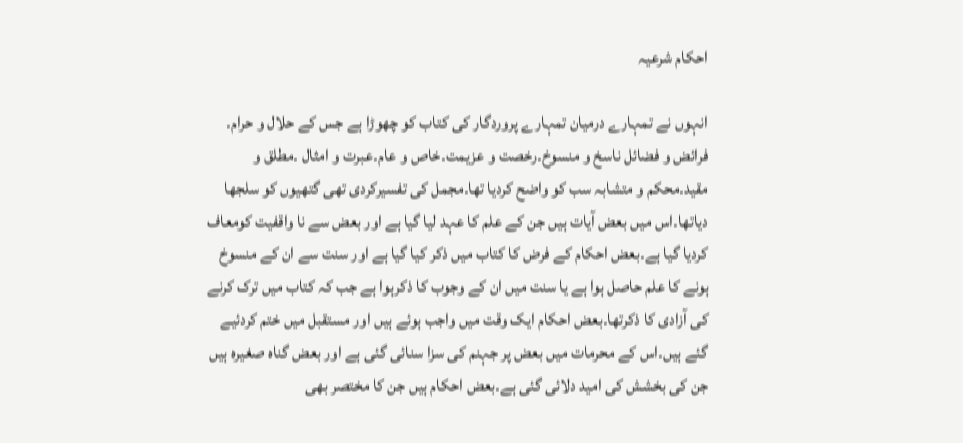احکام شرعیہ

انہوں نے تمہارے درمیان تمہارے پروردگار کی کتاب کو چھوڑا ہے جس کے حلال و حرام۔ فرائض و فضائل ناسخ و منسوخ۔رخصت و عزیمت۔خاص و عام۔عبرت و امثال ۔مطلق و مقید۔محکم و متشابہ سب کو واضح کردیا تھا۔مجمل کی تفسیرکردی تھی گتھیوں کو سلجھا دیاتھا۔اس میں بعض آیات ہیں جن کے علم کا عہد لیا گیا ہے اور بعض سے نا واقفیت کومعاف کردیا گیا ہے۔بعض احکام کے فرض کا کتاب میں ذکر کیا گیا ہے اور سنت سے ان کے منسوخ ہونے کا علم حاصل ہوا ہے یا سنت میں ان کے وجوب کا ذکرہوا ہے جب کہ کتاب میں ترک کرنے کی آزادی کا ذکرتھا۔بعض احکام ایک وقت میں واجب ہوئے ہیں اور مستقبل میں ختم کردئیے گئے ہیں۔اس کے محرمات میں بعض پر جہنم کی سزا سنائی گئی ہے اور بعض گناہ صغیرہ ہیں جن کی بخشش کی امید دلائی گئی ہے۔بعض احکام ہیں جن کا مختصر بھی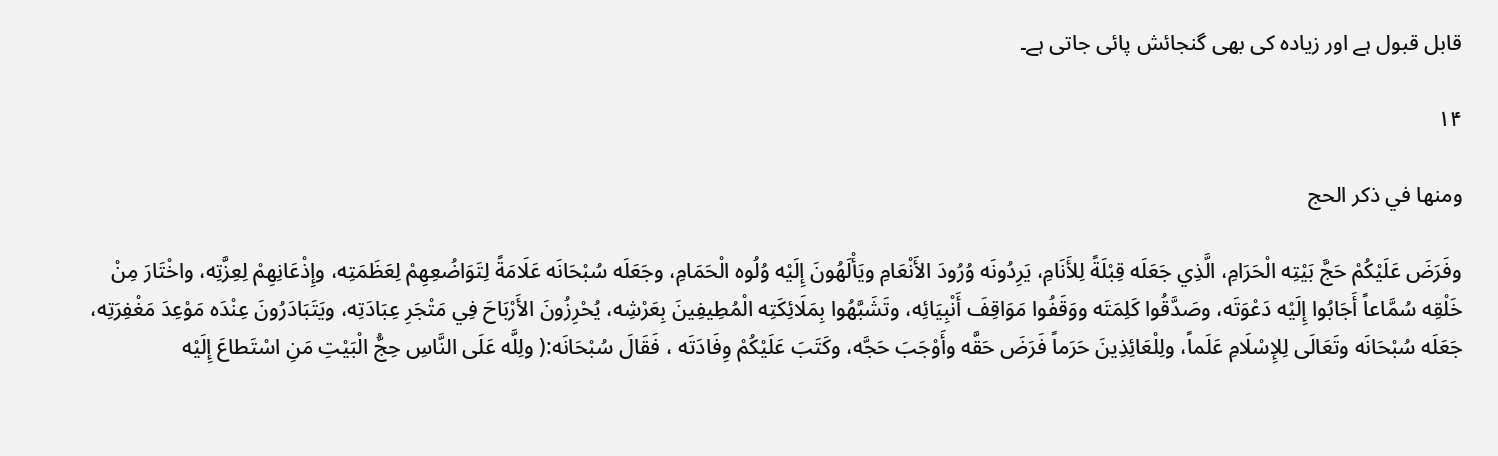قابل قبول ہے اور زیادہ کی بھی گنجائش پائی جاتی ہے۔

۱۴

ومنها في ذكر الحج

وفَرَضَ عَلَيْكُمْ حَجَّ بَيْتِه الْحَرَامِ، الَّذِي جَعَلَه قِبْلَةً لِلأَنَامِ، يَرِدُونَه وُرُودَ الأَنْعَامِ ويَأْلَهُونَ إِلَيْه وُلُوه الْحَمَامِ، وجَعَلَه سُبْحَانَه عَلَامَةً لِتَوَاضُعِهِمْ لِعَظَمَتِه، وإِذْعَانِهِمْ لِعِزَّتِه، واخْتَارَ مِنْ خَلْقِه سُمَّاعاً أَجَابُوا إِلَيْه دَعْوَتَه، وصَدَّقُوا كَلِمَتَه ووَقَفُوا مَوَاقِفَ أَنْبِيَائِه، وتَشَبَّهُوا بِمَلَائِكَتِه الْمُطِيفِينَ بِعَرْشِه، يُحْرِزُونَ الأَرْبَاحَ فِي مَتْجَرِ عِبَادَتِه، ويَتَبَادَرُونَ عِنْدَه مَوْعِدَ مَغْفِرَتِه، جَعَلَه سُبْحَانَه وتَعَالَى لِلإِسْلَامِ عَلَماً، ولِلْعَائِذِينَ حَرَماً فَرَضَ حَقَّه وأَوْجَبَ حَجَّه، وكَتَبَ عَلَيْكُمْ وِفَادَتَه ، فَقَالَ سُبْحَانَه:( ولِلَّه عَلَى النَّاسِ حِجُّ الْبَيْتِ مَنِ اسْتَطاعَ إِلَيْه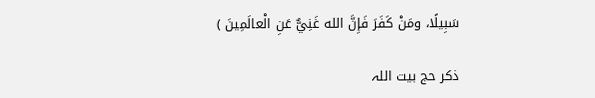سَبِيلًا، ومَنْ كَفَرَ فَإِنَّ الله غَنِيٌّ عَنِ الْعالَمِينَ )

ذکر حج بیت اللہ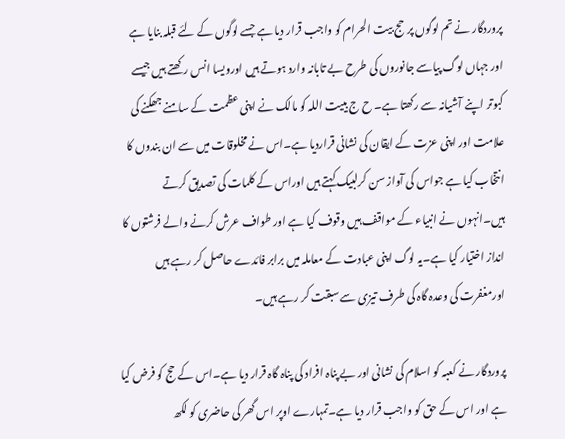پروردگار نے تم لوگوں پر حج بیت الحرام کو واجب قرار دیا ہے جسے لوگوں کے لئے قبلہ بنایا ہے اور جہاں لوگ پیاسے جانوروں کی طرح بے تابانہ وارد ہوتے ہیں اورویسا انس رکھتے ہیں جیسے کبوتر اپنے آشیانہ سے رکھتا ہے۔ ح ج بییت اللہ کو مالک نے اپنی عظمت کے سامنے جھکنے کی علامت اور اپنی عزت کے ایقان کی نشانی قراردیا ہے۔اس نے مخلوقات میں سے ان بندوں کا انتخاب کیا ہے جواس کی آواز سن کرلبیک کہتے ہیں اوراس کے کلمات کی تصدیق کرتے ہیں۔انہوں نے انبیاء کے مواقف ہیں وقوف کیا ہے اور طواف عرش کرنے والے فرشتوں کا انداز اختیار کیا ہے۔یہ لوگ اپنی عبادت کے معاملہ میں برابر فائدے حاصل کر رہے ہیں اورمغفرت کی وعدہ گاہ کی طرف تیزی سے سبقت کر رہے ہیں۔

پروردگار نے کعبہ کو اسلام کی نشانی اور بے پناہ افراد کی پناہ گاہ قرار دیا ہے۔اس کے حج کو فرض کیا ہے اور اس کے حق کو واجب قرار دیا ہے۔تمہارے اوپر اس گھر کی حاضری کو لکھ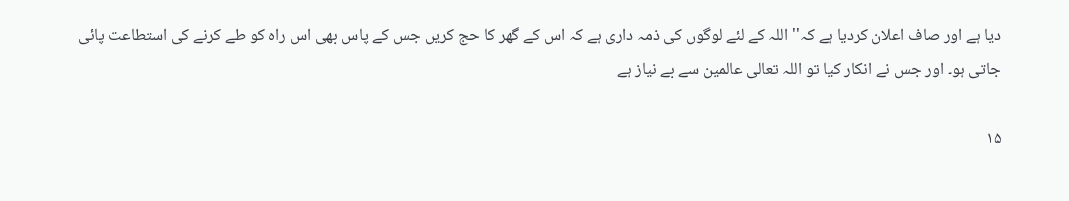دیا ہے اور صاف اعلان کردیا ہے کہ'' اللہ کے لئے لوگوں کی ذمہ داری ہے کہ اس کے گھر کا حج کریں جس کے پاس بھی اس راہ کو طے کرنے کی استطاعت پائی جاتی ہو۔ اور جس نے انکار کیا تو اللہ تعالی عالمین سے بے نیاز ہے

۱۵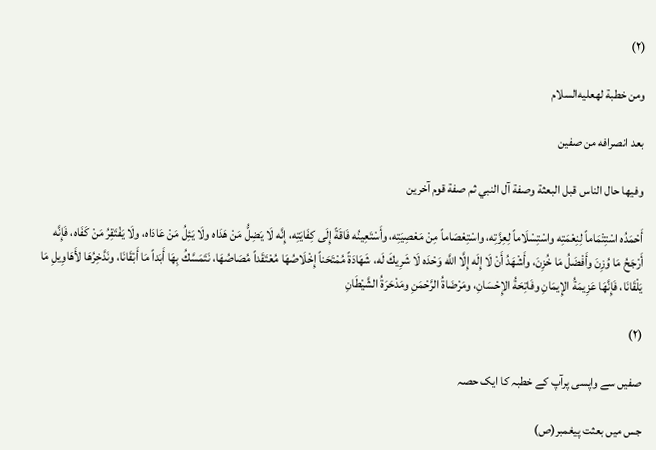(۲)

ومن خطبة لهعليه‌السلام

بعد انصرافه من صفين

وفيها حال الناس قبل البعثة وصفة آل النبي ثم صفة قوم آخرين

أَحْمَدُه اسْتِتْمَاماً لِنِعْمَتِه واسْتِسْلَاماً لِعِزَّتِه، واسْتِعْصَاماً مِنْ مَعْصِيَتِه، وأَسْتَعِينُه فَاقَةً إِلَى كِفَايَتِه، إِنَّه لَا يَضِلُّ مَنْ هَدَاه ولَا يَئِلُ مَنْ عَادَاه، ولَا يَفْتَقِرُ مَنْ كَفَاه، فَإِنَّه أَرْجَحُ مَا وُزِنَ وأَفْضَلُ مَا خُزِنَ، وأَشْهَدُ أَنْ لَا إِلَه إِلَّا اللَّه وَحْدَه لَا شَرِيكَ لَه، شَهَادَةً مُمْتَحَناً إِخْلَاصُهَا مُعْتَقَداً مُصَاصُهَا، نَتَمَسَّكُ بِهَا أَبَداً مَا أَبْقَانَا، ونَدَّخِرُهَا لأَهَاوِيلِ مَا يَلْقَانَا، فَإِنَّهَا عَزِيمَةُ الإِيمَانِ وفَاتِحَةُ الإِحْسَانِ، ومَرْضَاةُ الرَّحْمَنِ ومَدْحَرَةُ الشَّيْطَانِ

(۲)

صفیں سے واپسی پرآپ کے خطبہ کا ایک حصہ

جس میں بعثت پیغمبر(ص)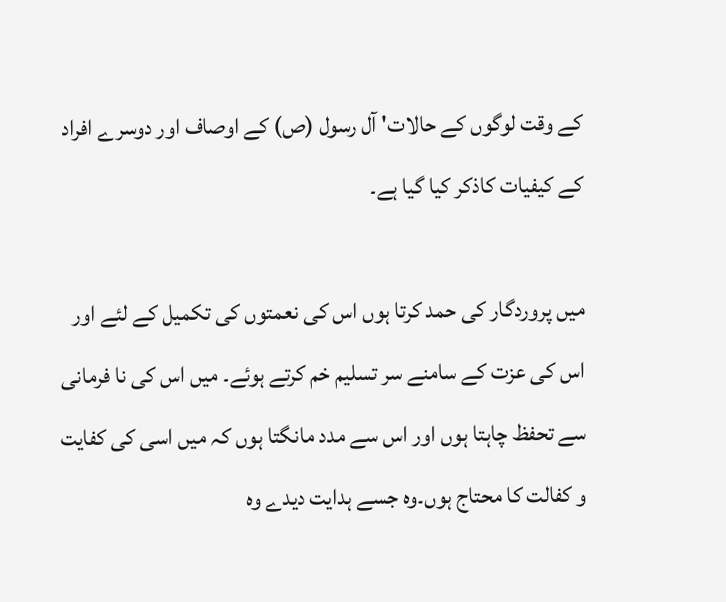کے وقت لوگوں کے حالات' آل رسول (ص) کے اوصاف اور دوسرے افراد کے کیفیات کاذکر کیا گیا ہے۔

میں پروردگار کی حمد کرتا ہوں اس کی نعمتوں کی تکمیل کے لئے اور اس کی عزت کے سامنے سر تسلیم خم کرتے ہوئے۔ میں اس کی نا فرمانی سے تحفظ چاہتا ہوں اور اس سے مدد مانگتا ہوں کہ میں اسی کی کفایت و کفالت کا محتاج ہوں۔وہ جسے ہدایت دیدے وہ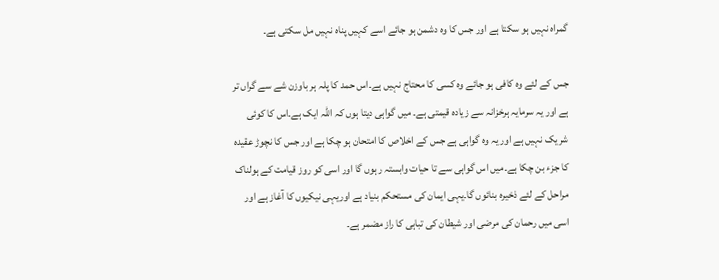گمراہ نہیں ہو سکتا ہے اور جس کا وہ دشمن ہو جائے اسے کہیں پناہ نہیں مل سکتی ہے۔

جس کے لئے وہ کافی ہو جائے وہ کسی کا محتاج نہیں ہے۔اس حمد کا پلہ ہر باوزن شے سے گراں تر ہے اور یہ سرمایہ ہرخزانہ سے زیادہ قیمتی ہے۔ میں گواہی دیتا ہوں کہ اللہ ایک ہے۔اس کا کوئی شریک نہیں ہے اور یہ وہ گواہی ہے جس کے اخلاص کا امتحان ہو چکا ہے اور جس کا نچوڑ عقیدہ کا جزء بن چکا ہے۔میں اس گواہی سے تا حیات وابستہ رہوں گا اور اسی کو روز قیامت کے ہولناک مراحل کے لئے ذخیرہ بنائوں گا۔یہی ایمان کی مستحکم بنیاد ہے اوریہی نیکیوں کا آغاز ہے اور اسی میں رحمان کی مرضی اور شیطان کی تباہی کا راز مضمر ہے۔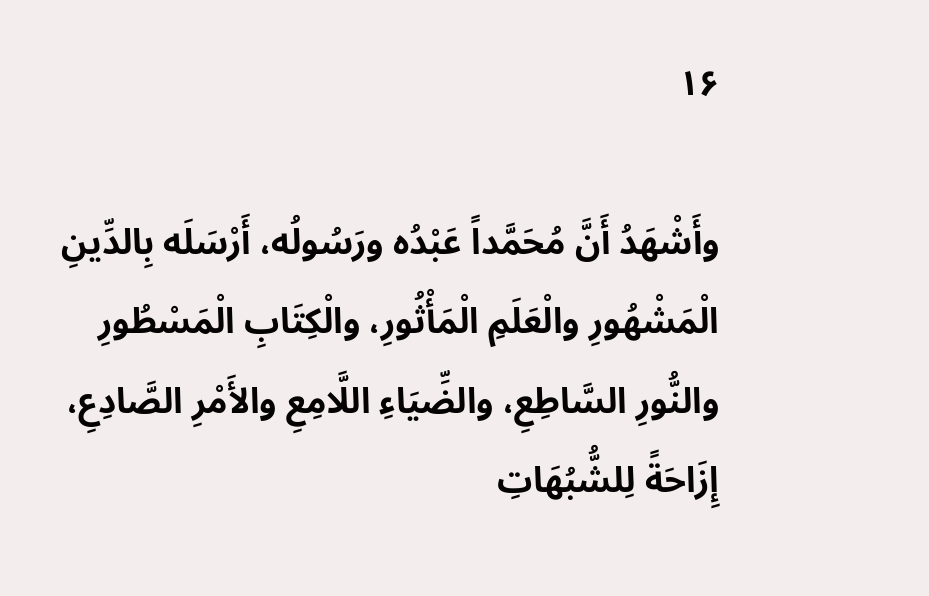۱۶

وأَشْهَدُ أَنَّ مُحَمَّداً عَبْدُه ورَسُولُه، أَرْسَلَه بِالدِّينِ الْمَشْهُورِ والْعَلَمِ الْمَأْثُورِ، والْكِتَابِ الْمَسْطُورِ والنُّورِ السَّاطِعِ، والضِّيَاءِ اللَّامِعِ والأَمْرِ الصَّادِعِ، إِزَاحَةً لِلشُّبُهَاتِ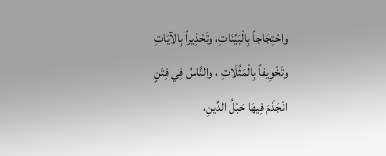واحْتِجَاجاً بِالْبَيِّنَاتِ، وتَحْذِيراً بِالآيَاتِ وتَخْوِيفاً بِالْمَثُلَاتِ ، والنَّاسُ فِي فِتَنٍ انْجَذَمَ فِيهَا حَبْلُ الدِّينِ،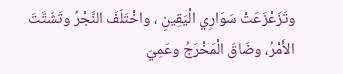وتَزَعْزَعَتْ سَوَارِي الْيَقِينِ ، واخْتَلَفَ النَّجْرُ وتَشَتَّتَ الأَمْرُ، وضَاقَ الْمَخْرَجُ وعَمِيَ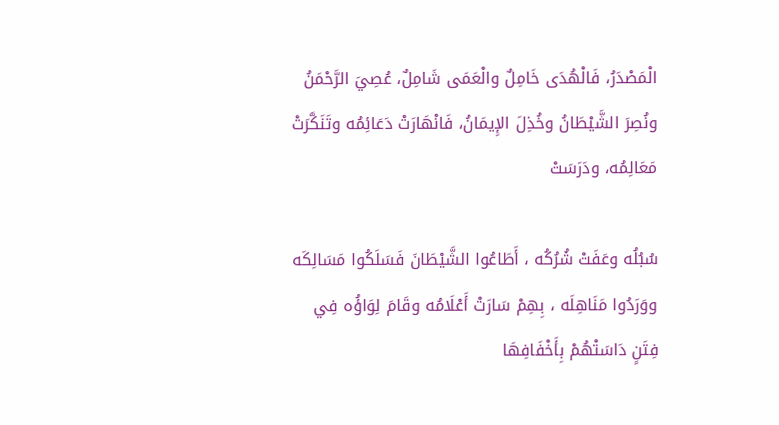الْمَصْدَرُ، فَالْهُدَى خَامِلٌ والْعَمَى شَامِلٌ، عُصِيَ الرَّحْمَنُ ونُصِرَ الشَّيْطَانُ وخُذِلَ الإِيمَانُ، فَانْهَارَتْ دَعَائِمُه وتَنَكَّرَتْ مَعَالِمُه، ودَرَسَتْ

سُبُلُه وعَفَتْ شُرُكُه ، أَطَاعُوا الشَّيْطَانَ فَسَلَكُوا مَسَالِكَه ووَرَدُوا مَنَاهِلَه ، بِهِمْ سَارَتْ أَعْلَامُه وقَامَ لِوَاؤُه فِي فِتَنٍ دَاسَتْهُمْ بِأَخْفَافِهَا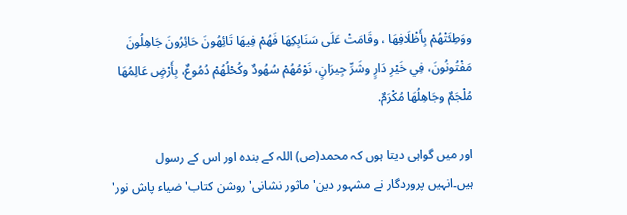ووَطِئَتْهُمْ بِأَظْلَافِهَا ، وقَامَتْ عَلَى سَنَابِكِهَا فَهُمْ فِيهَا تَائِهُونَ حَائِرُونَ جَاهِلُونَ مَفْتُونُونَ، فِي خَيْرِ دَارٍ وشَرِّ جِيرَانٍ، نَوْمُهُمْ سُهُودٌ وكُحْلُهُمْ دُمُوعٌ، بِأَرْضٍ عَالِمُهَا مُلْجَمٌ وجَاهِلُهَا مُكْرَمٌ.

اور میں گواہی دیتا ہوں کہ محمد(ص) اللہ کے بندہ اور اس کے رسول ہیں۔انہیں پروردگار نے مشہور دین' ماثور نشانی' روشن کتاب' ضیاء پاش نور'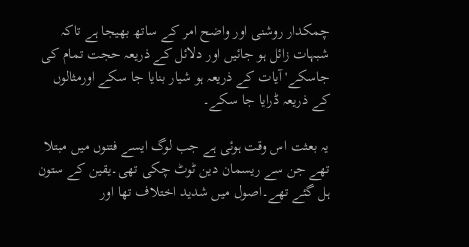چمکدار روشنی اور واضح امر کے ساتھ بھیجا ہے تاکہ شبہات زائل ہو جائیں اور دلائل کے ذریعہ حجت تمام کی جاسکے' آیات کے ذریعہ ہو شیار بنایا جا سکے اورمثالوں کے ذریعہ ڈرایا جا سکے۔

یہ بعثت اس وقت ہوئی ہے جب لوگ ایسے فتنوں میں مبتلا تھے جن سے ریسمان دین ٹوٹ چکی تھی۔یقین کے ستون ہل گئے تھے۔اصول میں شدید اختلاف تھا اور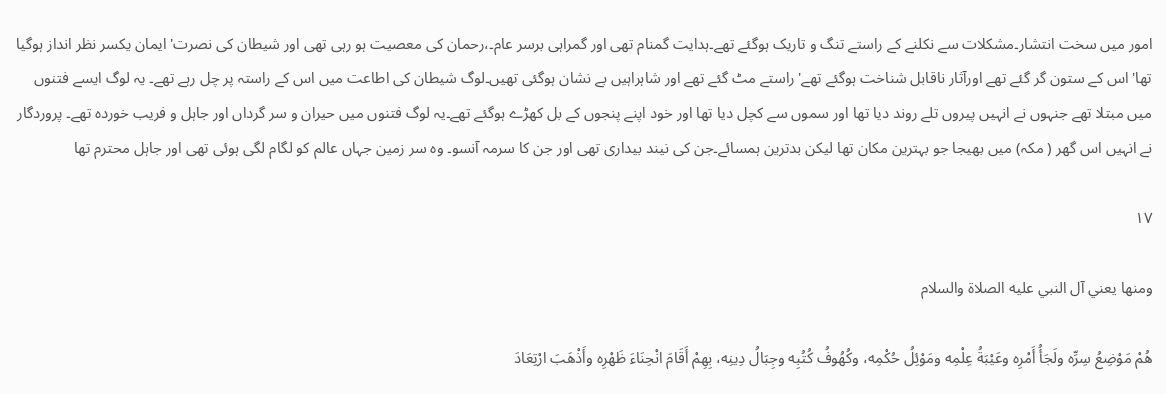امور میں سخت انتشار۔مشکلات سے نکلنے کے راستے تنگ و تاریک ہوگئے تھے۔ہدایت گمنام تھی اور گمراہی برسر عام۔،رحمان کی معصیت ہو رہی تھی اور شیطان کی نصرت' ایمان یکسر نظر انداز ہوگیا تھا' اس کے ستون گر گئے تھے اورآثار ناقابل شناخت ہوگئے تھے' راستے مٹ گئے تھے اور شاہراہیں بے نشان ہوگئی تھیں۔لوگ شیطان کی اطاعت میں اس کے راستہ پر چل رہے تھے۔ یہ لوگ ایسے فتنوں میں مبتلا تھے جنہوں نے انہیں پیروں تلے روند دیا تھا اور سموں سے کچل دیا تھا اور خود اپنے پنجوں کے بل کھڑے ہوگئے تھے۔یہ لوگ فتنوں میں حیران و سر گرداں اور جاہل و فریب خوردہ تھے۔ پروردگار نے انہیں اس گھر ( مکہ) میں بھیجا جو بہترین مکان تھا لیکن بدترین ہمسائے۔جن کی نیند بیداری تھی اور جن کا سرمہ آنسو۔ وہ سر زمین جہاں عالم کو لگام لگی ہوئی تھی اور جاہل محترم تھا

۱۷

ومنها يعني آل النبي عليه الصلاة والسلام

هُمْ مَوْضِعُ سِرِّه ولَجَأُ أَمْرِه وعَيْبَةُ عِلْمِه ومَوْئِلُ حُكْمِه، وكُهُوفُ كُتُبِه وجِبَالُ دِينِه، بِهِمْ أَقَامَ انْحِنَاءَ ظَهْرِه وأَذْهَبَ ارْتِعَادَ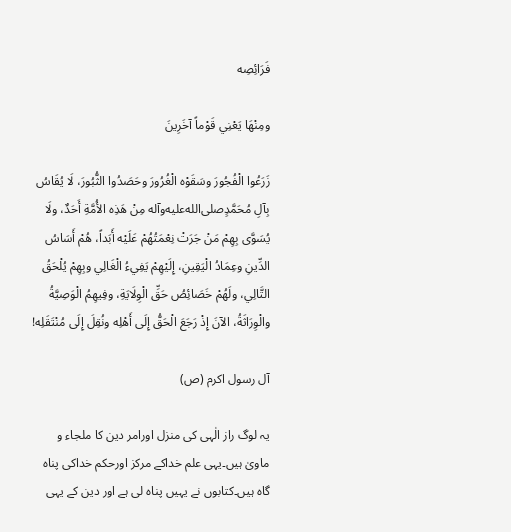فَرَائِصِه

ومِنْهَا يَعْنِي قَوْماً آخَرِينَ

زَرَعُوا الْفُجُورَ وسَقَوْه الْغُرُورَ وحَصَدُوا الثُّبُورَ، لَا يُقَاسُ بِآلِ مُحَمَّدٍصلى‌الله‌عليه‌وآله مِنْ هَذِه الأُمَّةِ أَحَدٌ، ولَا يُسَوَّى بِهِمْ مَنْ جَرَتْ نِعْمَتُهُمْ عَلَيْه أَبَداً، هُمْ أَسَاسُ الدِّينِ وعِمَادُ الْيَقِينِ، إِلَيْهِمْ يَفِيءُ الْغَالِي وبِهِمْ يُلْحَقُ التَّالِي، ولَهُمْ خَصَائِصُ حَقِّ الْوِلَايَةِ، وفِيهِمُ الْوَصِيَّةُ والْوِرَاثَةُ، الآنَ إِذْ رَجَعَ الْحَقُّ إِلَى أَهْلِه ونُقِلَ إِلَى مُنْتَقَلِه!

آل رسول اکرم (ص)

یہ لوگ راز الٰہی کی منزل اورامر دین کا ملجاء و ماویٰ ہیں۔یہی علم خداکے مرکز اورحکم خداکی پناہ گاہ ہیں۔کتابوں نے یہیں پناہ لی ہے اور دین کے یہی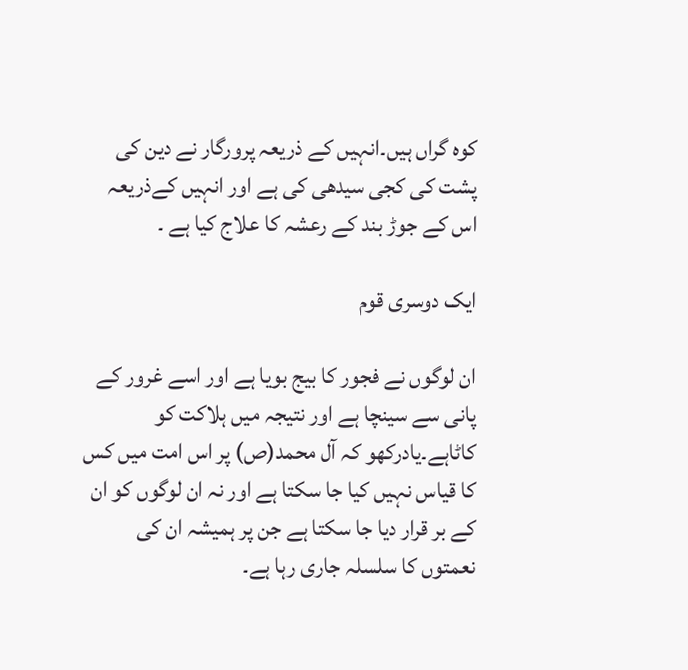کوہ گراں ہیں۔انہیں کے ذریعہ پرورگار نے دین کی پشت کی کجی سیدھی کی ہے اور انہیں کےذریعہ اس کے جوڑ بند کے رعشہ کا علاج کیا ہے ۔

ایک دوسری قوم

ان لوگوں نے فجور کا بیج بویا ہے اور اسے غرور کے پانی سے سینچا ہے اور نتیجہ میں ہلاکت کو کاٹاہے۔یادرکھو کہ آل محمد(ص) پر اس امت میں کس کا قیاس نہیں کیا جا سکتا ہے اور نہ ان لوگوں کو ان کے بر قرار دیا جا سکتا ہے جن پر ہمیشہ ان کی نعمتوں کا سلسلہ جاری رہا ہے۔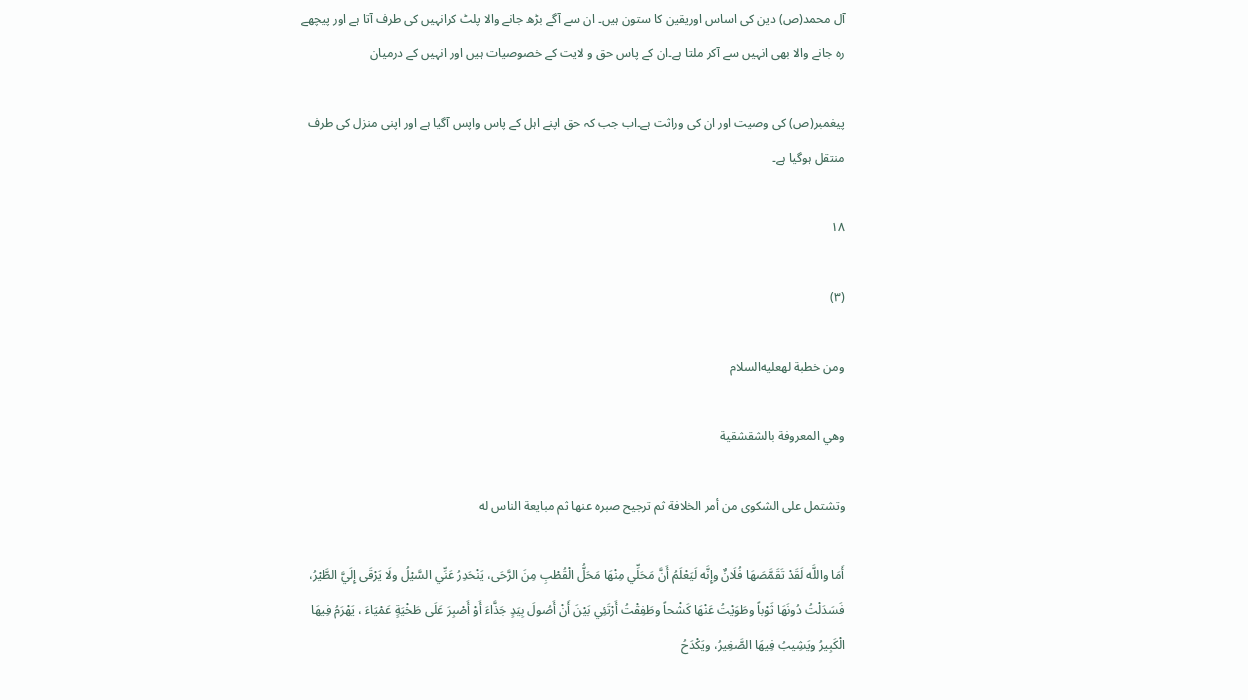آل محمد(ص) دین کی اساس اوریقین کا ستون ہیں۔ ان سے آگے بڑھ جانے والا پلٹ کرانہیں کی طرف آتا ہے اور پیچھے رہ جانے والا بھی انہیں سے آکر ملتا ہے۔ان کے پاس حق و لایت کے خصوصیات ہیں اور انہیں کے درمیان

پیغمبر(ص) کی وصیت اور ان کی وراثت ہے۔اب جب کہ حق اپنے اہل کے پاس واپس آگیا ہے اور اپنی منزل کی طرف منتقل ہوگیا ہے۔

۱۸

(۳)

ومن خطبة لهعليه‌السلام

وهي المعروفة بالشقشقية

وتشتمل على الشكوى من أمر الخلافة ثم ترجيح صبره عنها ثم مبايعة الناس له

أَمَا واللَّه لَقَدْ تَقَمَّصَهَا فُلَانٌ وإِنَّه لَيَعْلَمُ أَنَّ مَحَلِّي مِنْهَا مَحَلُّ الْقُطْبِ مِنَ الرَّحَى، يَنْحَدِرُ عَنِّي السَّيْلُ ولَا يَرْقَى إِلَيَّ الطَّيْرُ، فَسَدَلْتُ دُونَهَا ثَوْباً وطَوَيْتُ عَنْهَا كَشْحاً وطَفِقْتُ أَرْتَئِي بَيْنَ أَنْ أَصُولَ بِيَدٍ جَذَّاءَ أَوْ أَصْبِرَ عَلَى طَخْيَةٍ عَمْيَاءَ ، يَهْرَمُ فِيهَا الْكَبِيرُ ويَشِيبُ فِيهَا الصَّغِيرُ، ويَكْدَحُ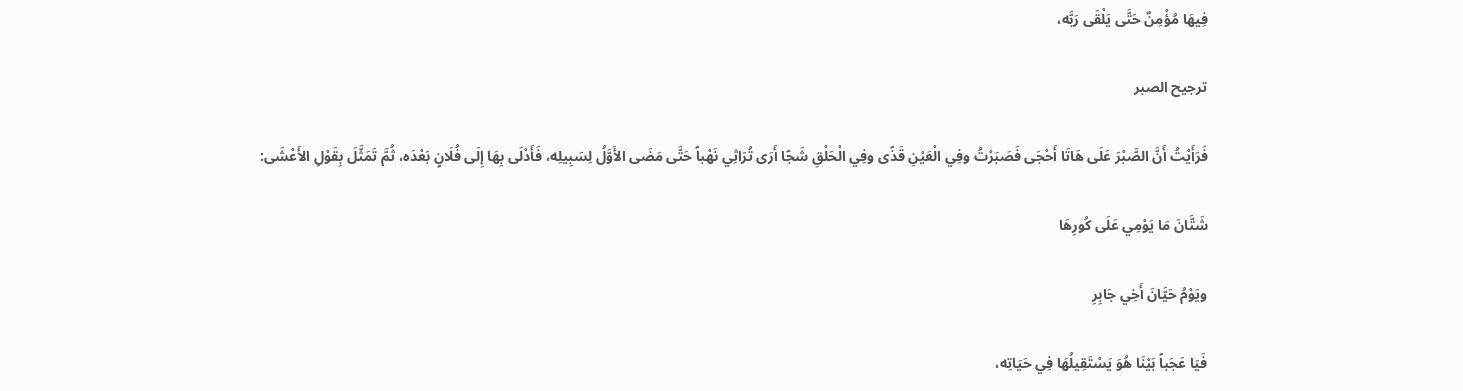فِيهَا مُؤْمِنٌ حَتَّى يَلْقَى رَبَّه،

ترجيح الصبر

فَرَأَيْتُ أَنَّ الصَّبْرَ عَلَى هَاتَا أَحْجَى فَصَبَرْتُ وفِي الْعَيْنِ قَذًى وفِي الْحَلْقِ شَجًا أَرَى تُرَاثِي نَهْباً حَتَّى مَضَى الأَوَّلُ لِسَبِيلِه، فَأَدْلَى بِهَا إِلَى فُلَانٍ بَعْدَه، ثُمَّ تَمَثَّلَ بِقَوْلِ الأَعْشَى:

شَتَّانَ مَا يَوْمِي عَلَى كُورِهَا

ويَوْمُ حَيَّانَ أَخِي جَابِرِ

فَيَا عَجَباً بَيْنَا هُوَ يَسْتَقِيلُهَا فِي حَيَاتِه،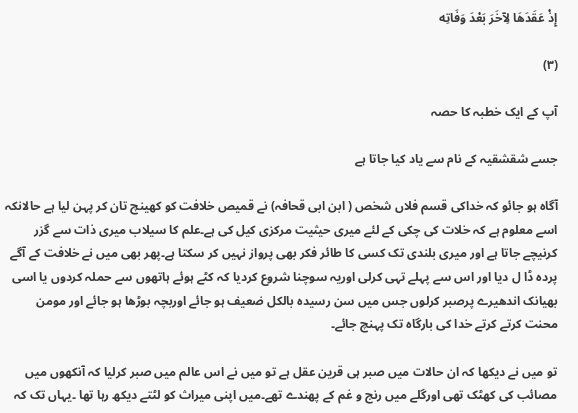إِذْ عَقَدَهَا لِآخَرَ بَعْدَ وَفَاتِه

(۳)

آپ کے ایک خطبہ کا حصہ

جسے شقشقیہ کے نام سے یاد کیا جاتا ہے

آگاہ ہو جائو کہ خداکی قسم فلاں شخص ( ابن ابی قحافہ) نے قمیص خلافت کو کھینچ تان کر پہن لیا ہے حالانکہ اسے معلوم ہے کہ خلات کی چکی کے لئے میری حیثیت مرکزی کیل کی ہے۔علم کا سیلاب میری ذات سے گزر کرنیچے جاتا ہے اور میری بلندی تک کسی کا طائر فکر بھی پرواز نہیں کر سکتا ہے۔پھر بھی میں نے خلافت کے آگے پردہ ڈا ل دیا اور اس سے پہلے تہی کرلی اوریہ سوچنا شروع کردیا کہ کٹے ہوئے ہاتھوں سے حملہ کردوں یا اسی بھیانک اندھیرے پرصبر کرلوں جس میں سن رسیدہ بالکل ضعیف ہو جائے اوربچہ بوڑھا ہو جائے اور مومن محنت کرتے کرتے خدا کی بارگاہ تک پہنچ جائے۔

تو میں نے دیکھا کہ ان حالات میں صبر ہی قرین عقل ہے تو میں نے اس عالم میں صبر کرلیا کہ آنکھوں میں مصائب کی کھٹک تھی اورگلے میں رنج و غم کے پھندے تھے۔میں اپنی میراث کو لٹتے دیکھ رہا تھا ۔یہاں تک کہ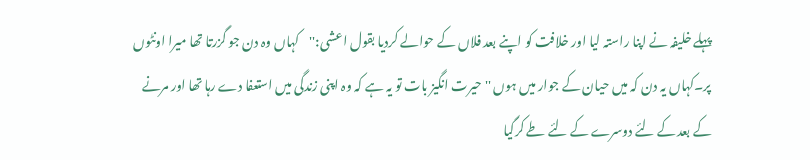پہلے خلیفہ نے اپنا راستہ لیا اور خلافت کو اپنے بعد فلاں کے حوالے کردیا بقول اعشی:''کہاں وہ دن جو گزرتا تھا میرا اونٹوں پر۔کہاں یہ دن کہ میں حیان کے جوار میں ہوں '' حیرت انگیز بات تو یہ ہے کہ وہ اپنی زندگی میں استعفا دے رہا تھا اور مرنے کے بعد کے لئے دوسرے کے لئے طے کرگیا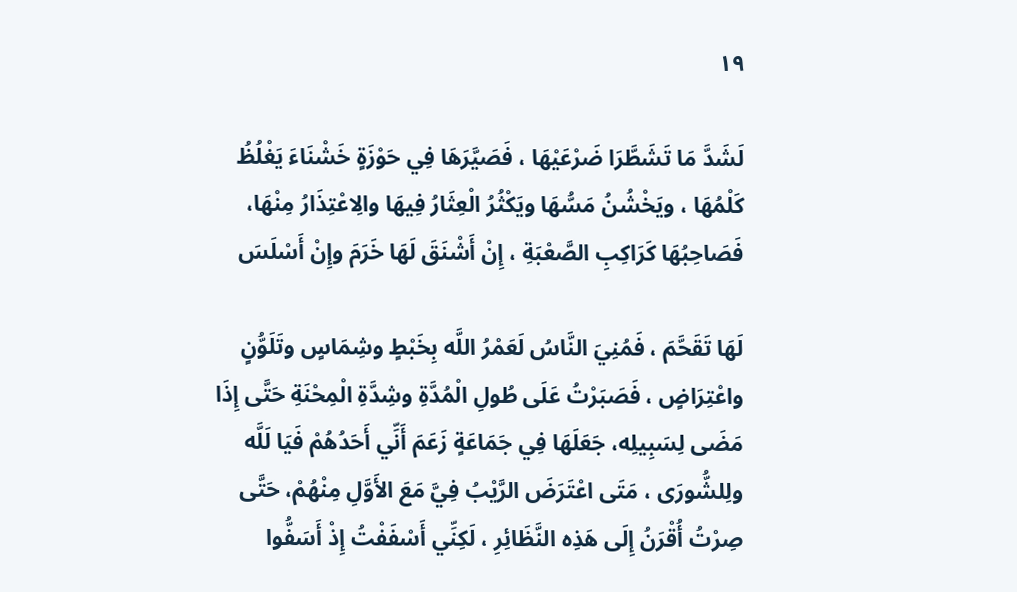۱۹

لَشَدَّ مَا تَشَطَّرَا ضَرْعَيْهَا ، فَصَيَّرَهَا فِي حَوْزَةٍ خَشْنَاءَ يَغْلُظُ كَلْمُهَا ، ويَخْشُنُ مَسُّهَا ويَكْثُرُ الْعِثَارُ فِيهَا والِاعْتِذَارُ مِنْهَا، فَصَاحِبُهَا كَرَاكِبِ الصَّعْبَةِ ، إِنْ أَشْنَقَ لَهَا خَرَمَ وإِنْ أَسْلَسَ

لَهَا تَقَحَّمَ ، فَمُنِيَ النَّاسُ لَعَمْرُ اللَّه بِخَبْطٍ وشِمَاسٍ وتَلَوُّنٍ واعْتِرَاضٍ ، فَصَبَرْتُ عَلَى طُولِ الْمُدَّةِ وشِدَّةِ الْمِحْنَةِ حَتَّى إِذَا مَضَى لِسَبِيلِه، جَعَلَهَا فِي جَمَاعَةٍ زَعَمَ أَنِّي أَحَدُهُمْ فَيَا لَلَّه ولِلشُّورَى ، مَتَى اعْتَرَضَ الرَّيْبُ فِيَّ مَعَ الأَوَّلِ مِنْهُمْ، حَتَّى صِرْتُ أُقْرَنُ إِلَى هَذِه النَّظَائِرِ ، لَكِنِّي أَسْفَفْتُ إِذْ أَسَفُّوا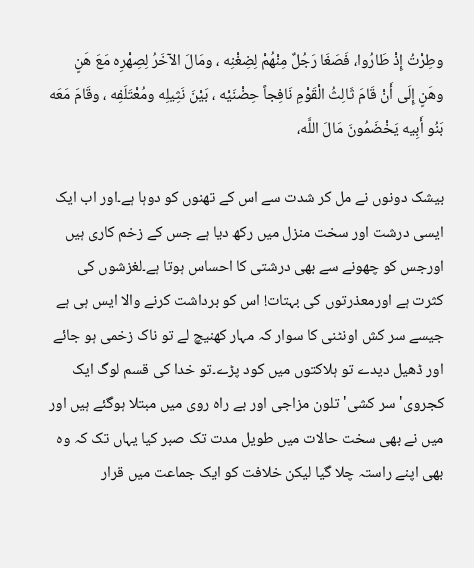وطِرْتُ إِذْ طَارُوا، فَصَغَا رَجُلٌ مِنْهُمْ لِضِغْنِه ، ومَالَ الآخَرُ لِصِهْرِه مَعَ هَنٍ وهَنٍ إِلَى أَنْ قَامَ ثَالِثُ الْقَوْمِ نَافِجاً حِضْنَيْه ، بَيْنَ نَثِيلِه ومُعْتَلَفِه ، وقَامَ مَعَه بَنُو أَبِيه يَخْضَمُونَ مَالَ اللَّه،

بیشک دونوں نے مل کر شدت سے اس کے تھنوں کو دوہا ہے۔اور اب ایک ایسی درشت اور سخت منزل میں رکھ دیا ہے جس کے زخم کاری ہیں اورجس کو چھونے سے بھی درشتی کا احساس ہوتا ہے۔لغزشوں کی کثرت ہے اورمعذرتوں کی بہتات! اس کو برداشت کرنے والا ایس ہی ہے جیسے سر کش اونٹنی کا سوار کہ مہار کھنیچ لے تو ناک زخمی ہو جائے اور ڈھیل دیدے تو ہلاکتوں میں کود پڑے۔تو خدا کی قسم لوگ ایک کجروی' سر کشی' تلون مزاجی اور بے راہ روی میں مبتلا ہوگئے ہیں اور میں نے بھی سخت حالات میں طویل مدت تک صبر کیا یہاں تک کہ وہ بھی اپنے راستہ چلا گیا لیکن خلافت کو ایک جماعت میں قرار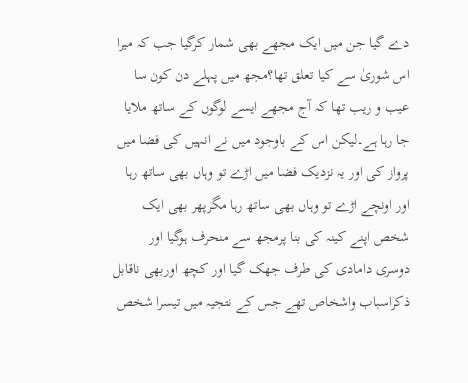دے گیا جن میں ایک مجھے بھی شمار کرگیا جب کہ میرا اس شوریٰ سے کیا تعلق تھا؟مجھ میں پہلے دن کون سا عیب و ریب تھا کہ آج مجھے ایسے لوگوں کے ساتھ ملایا جا رہا ہے۔لیکن اس کے باوجود میں نے انہیں کی فضا میں پرواز کی اور یہ نزدیک فضا میں اڑے تو وہاں بھی ساتھ رہا اور اونچے اڑے تو وہاں بھی ساتھ رہا مگرپھر بھی ایک شخص اپنے کینہ کی بنا پرمجھ سے منحرف ہوگیا اور دوسری دامادی کی طرف جھک گیا اور کچھ اوربھی ناقابل ذکراسباب واشخاص تھے جس کے نتجیہ میں تیسرا شخص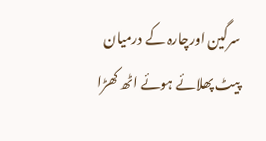سرگین اورچارہ کے درمیان پیٹ پھلائے ہوئے اٹھ کھڑا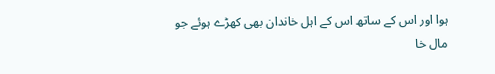ہوا اور اس کے ساتھ اس کے اہل خاندان بھی کھڑے ہوئے جو مال خا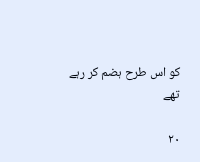کو اس طرح ہضم کر رہے تھے

۲۰